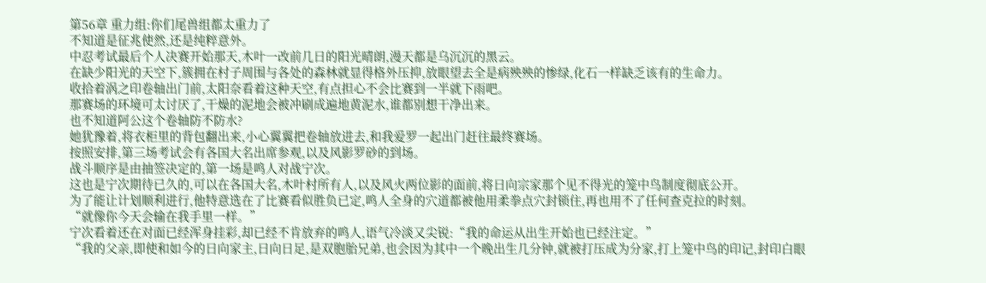第56章 重力组:你们尾兽组都太重力了
不知道是征兆使然,还是纯粹意外。
中忍考试最后个人决赛开始那天,木叶一改前几日的阳光晴朗,漫天都是乌沉沉的黑云。
在缺少阳光的天空下,簇拥在村子周围与各处的森林就显得格外压抑,放眼望去全是病殃殃的惨绿,化石一样缺乏该有的生命力。
收拾着涡之印卷轴出门前,太阳奈看着这种天空,有点担心不会比赛到一半就下雨吧。
那赛场的环境可太讨厌了,干燥的泥地会被冲刷成遍地黄泥水,谁都别想干净出来。
也不知道阿公这个卷轴防不防水?
她犹豫着,将衣柜里的背包翻出来,小心翼翼把卷轴放进去,和我爱罗一起出门赶往最终赛场。
按照安排,第三场考试会有各国大名出席参观,以及风影罗砂的到场。
战斗顺序是由抽签决定的,第一场是鸣人对战宁次。
这也是宁次期待已久的,可以在各国大名,木叶村所有人,以及风火两位影的面前,将日向宗家那个见不得光的笼中鸟制度彻底公开。
为了能让计划顺利进行,他特意选在了比赛看似胜负已定,鸣人全身的穴道都被他用柔拳点穴封锁住,再也用不了任何查克拉的时刻。
“就像你今天会输在我手里一样。”
宁次看着还在对面已经浑身挂彩,却已经不肯放弃的鸣人,语气冷淡又尖锐:“我的命运从出生开始也已经注定。”
“我的父亲,即使和如今的日向家主,日向日足,是双胞胎兄弟,也会因为其中一个晚出生几分钟,就被打压成为分家,打上笼中鸟的印记,封印白眼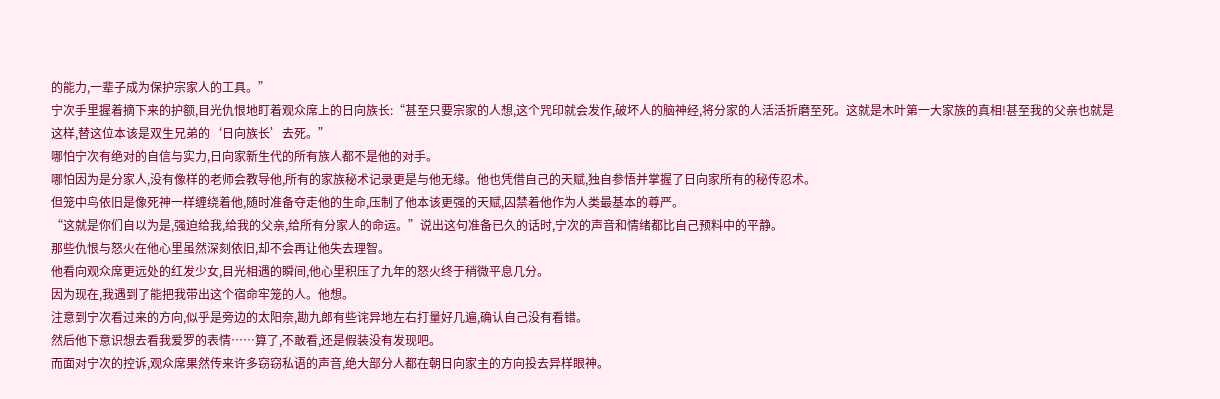的能力,一辈子成为保护宗家人的工具。”
宁次手里握着摘下来的护额,目光仇恨地盯着观众席上的日向族长:“甚至只要宗家的人想,这个咒印就会发作,破坏人的脑神经,将分家的人活活折磨至死。这就是木叶第一大家族的真相!甚至我的父亲也就是这样,替这位本该是双生兄弟的‘日向族长’去死。”
哪怕宁次有绝对的自信与实力,日向家新生代的所有族人都不是他的对手。
哪怕因为是分家人,没有像样的老师会教导他,所有的家族秘术记录更是与他无缘。他也凭借自己的天赋,独自参悟并掌握了日向家所有的秘传忍术。
但笼中鸟依旧是像死神一样缠绕着他,随时准备夺走他的生命,压制了他本该更强的天赋,囚禁着他作为人类最基本的尊严。
“这就是你们自以为是,强迫给我,给我的父亲,给所有分家人的命运。”说出这句准备已久的话时,宁次的声音和情绪都比自己预料中的平静。
那些仇恨与怒火在他心里虽然深刻依旧,却不会再让他失去理智。
他看向观众席更远处的红发少女,目光相遇的瞬间,他心里积压了九年的怒火终于稍微平息几分。
因为现在,我遇到了能把我带出这个宿命牢笼的人。他想。
注意到宁次看过来的方向,似乎是旁边的太阳奈,勘九郎有些诧异地左右打量好几遍,确认自己没有看错。
然后他下意识想去看我爱罗的表情……算了,不敢看,还是假装没有发现吧。
而面对宁次的控诉,观众席果然传来许多窃窃私语的声音,绝大部分人都在朝日向家主的方向投去异样眼神。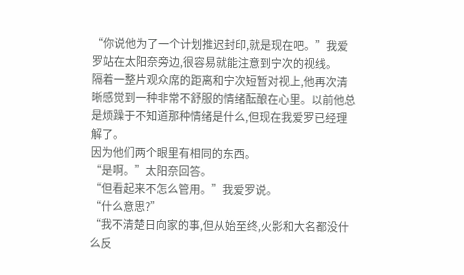“你说他为了一个计划推迟封印,就是现在吧。”我爱罗站在太阳奈旁边,很容易就能注意到宁次的视线。
隔着一整片观众席的距离和宁次短暂对视上,他再次清晰感觉到一种非常不舒服的情绪酝酿在心里。以前他总是烦躁于不知道那种情绪是什么,但现在我爱罗已经理解了。
因为他们两个眼里有相同的东西。
“是啊。”太阳奈回答。
“但看起来不怎么管用。”我爱罗说。
“什么意思?”
“我不清楚日向家的事,但从始至终,火影和大名都没什么反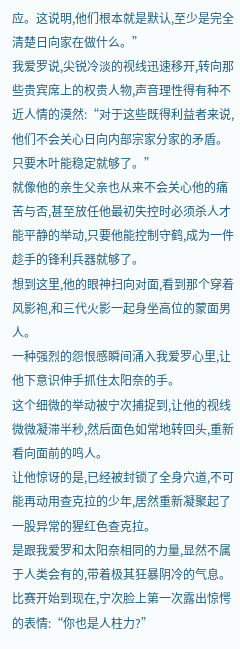应。这说明,他们根本就是默认,至少是完全清楚日向家在做什么。”
我爱罗说,尖锐冷淡的视线迅速移开,转向那些贵宾席上的权贵人物,声音理性得有种不近人情的漠然:“对于这些既得利益者来说,他们不会关心日向内部宗家分家的矛盾。只要木叶能稳定就够了。”
就像他的亲生父亲也从来不会关心他的痛苦与否,甚至放任他最初失控时必须杀人才能平静的举动,只要他能控制守鹤,成为一件趁手的锋利兵器就够了。
想到这里,他的眼神扫向对面,看到那个穿着风影袍,和三代火影一起身坐高位的蒙面男人。
一种强烈的怨恨感瞬间涌入我爱罗心里,让他下意识伸手抓住太阳奈的手。
这个细微的举动被宁次捕捉到,让他的视线微微凝滞半秒,然后面色如常地转回头,重新看向面前的鸣人。
让他惊讶的是,已经被封锁了全身穴道,不可能再动用查克拉的少年,居然重新凝聚起了一股异常的猩红色查克拉。
是跟我爱罗和太阳奈相同的力量,显然不属于人类会有的,带着极其狂暴阴冷的气息。
比赛开始到现在,宁次脸上第一次露出惊愕的表情:“你也是人柱力?”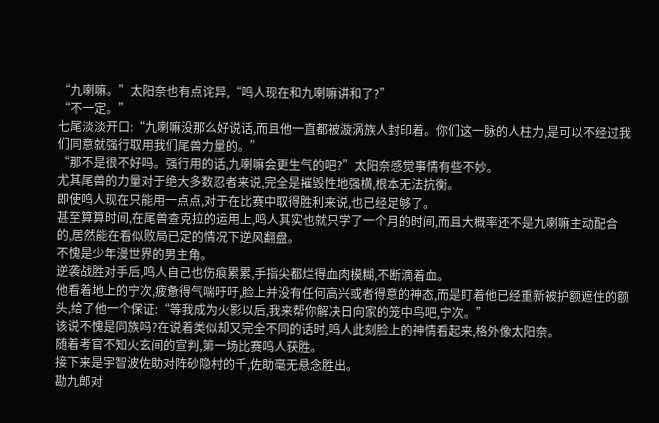“九喇嘛。”太阳奈也有点诧异,“鸣人现在和九喇嘛讲和了?”
“不一定。”
七尾淡淡开口:“九喇嘛没那么好说话,而且他一直都被漩涡族人封印着。你们这一脉的人柱力,是可以不经过我们同意就强行取用我们尾兽力量的。”
“那不是很不好吗。强行用的话,九喇嘛会更生气的吧?”太阳奈感觉事情有些不妙。
尤其尾兽的力量对于绝大多数忍者来说,完全是摧毁性地强横,根本无法抗衡。
即使鸣人现在只能用一点点,对于在比赛中取得胜利来说,也已经足够了。
甚至算算时间,在尾兽查克拉的运用上,鸣人其实也就只学了一个月的时间,而且大概率还不是九喇嘛主动配合的,居然能在看似败局已定的情况下逆风翻盘。
不愧是少年漫世界的男主角。
逆袭战胜对手后,鸣人自己也伤痕累累,手指尖都烂得血肉模糊,不断滴着血。
他看着地上的宁次,疲惫得气喘吁吁,脸上并没有任何高兴或者得意的神态,而是盯着他已经重新被护额遮住的额头,给了他一个保证:“等我成为火影以后,我来帮你解决日向家的笼中鸟吧,宁次。”
该说不愧是同族吗?在说着类似却又完全不同的话时,鸣人此刻脸上的神情看起来,格外像太阳奈。
随着考官不知火玄间的宣判,第一场比赛鸣人获胜。
接下来是宇智波佐助对阵砂隐村的千,佐助毫无悬念胜出。
勘九郎对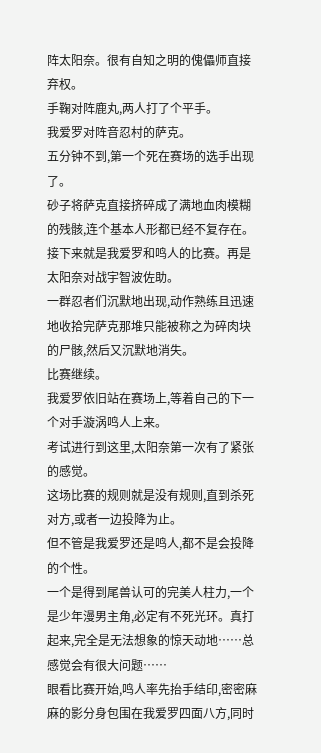阵太阳奈。很有自知之明的傀儡师直接弃权。
手鞠对阵鹿丸,两人打了个平手。
我爱罗对阵音忍村的萨克。
五分钟不到,第一个死在赛场的选手出现了。
砂子将萨克直接挤碎成了满地血肉模糊的残骸,连个基本人形都已经不复存在。
接下来就是我爱罗和鸣人的比赛。再是太阳奈对战宇智波佐助。
一群忍者们沉默地出现,动作熟练且迅速地收拾完萨克那堆只能被称之为碎肉块的尸骸,然后又沉默地消失。
比赛继续。
我爱罗依旧站在赛场上,等着自己的下一个对手漩涡鸣人上来。
考试进行到这里,太阳奈第一次有了紧张的感觉。
这场比赛的规则就是没有规则,直到杀死对方,或者一边投降为止。
但不管是我爱罗还是鸣人,都不是会投降的个性。
一个是得到尾兽认可的完美人柱力,一个是少年漫男主角,必定有不死光环。真打起来,完全是无法想象的惊天动地……总感觉会有很大问题……
眼看比赛开始,鸣人率先抬手结印,密密麻麻的影分身包围在我爱罗四面八方,同时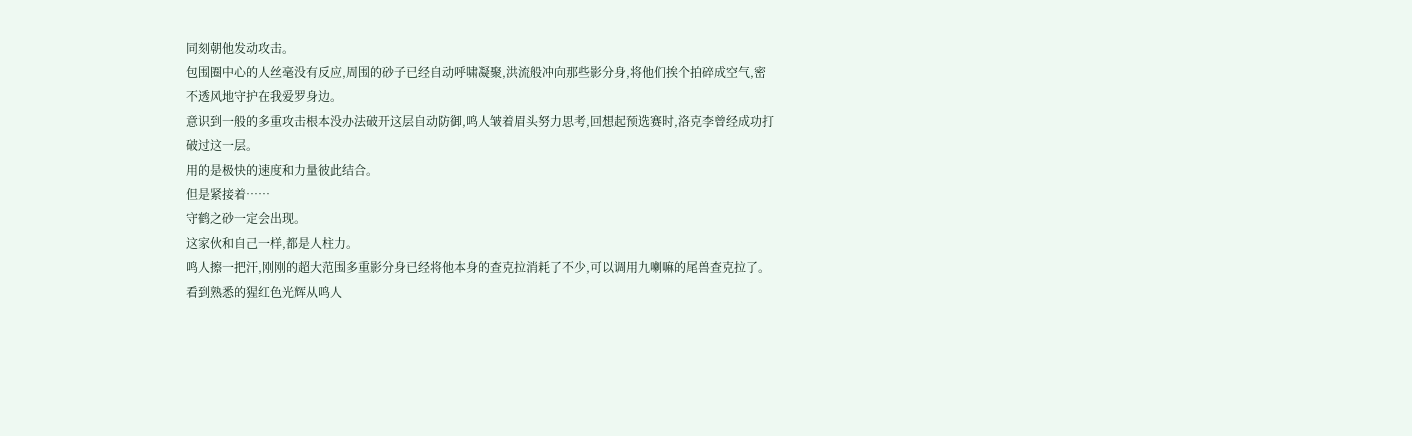同刻朝他发动攻击。
包围圈中心的人丝毫没有反应,周围的砂子已经自动呼啸凝聚,洪流般冲向那些影分身,将他们挨个拍碎成空气,密不透风地守护在我爱罗身边。
意识到一般的多重攻击根本没办法破开这层自动防御,鸣人皱着眉头努力思考,回想起预选赛时,洛克李曾经成功打破过这一层。
用的是极快的速度和力量彼此结合。
但是紧接着……
守鹤之砂一定会出现。
这家伙和自己一样,都是人柱力。
鸣人擦一把汗,刚刚的超大范围多重影分身已经将他本身的查克拉消耗了不少,可以调用九喇嘛的尾兽查克拉了。
看到熟悉的猩红色光辉从鸣人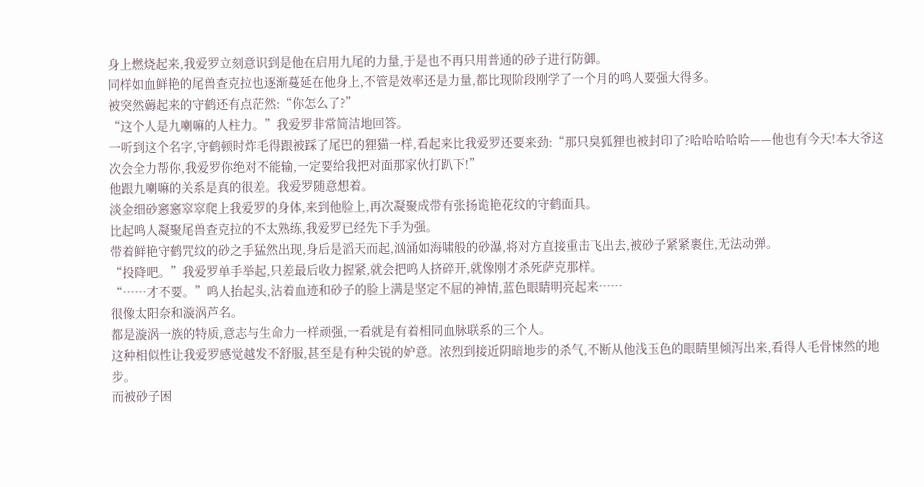身上燃烧起来,我爱罗立刻意识到是他在启用九尾的力量,于是也不再只用普通的砂子进行防御。
同样如血鲜艳的尾兽查克拉也逐渐蔓延在他身上,不管是效率还是力量,都比现阶段刚学了一个月的鸣人要强大得多。
被突然薅起来的守鹤还有点茫然:“你怎么了?”
“这个人是九喇嘛的人柱力。”我爱罗非常简洁地回答。
一听到这个名字,守鹤顿时炸毛得跟被踩了尾巴的狸猫一样,看起来比我爱罗还要来劲:“那只臭狐狸也被封印了?哈哈哈哈哈——他也有今天!本大爷这次会全力帮你,我爱罗你绝对不能输,一定要给我把对面那家伙打趴下!”
他跟九喇嘛的关系是真的很差。我爱罗随意想着。
淡金细砂窸窸窣窣爬上我爱罗的身体,来到他脸上,再次凝聚成带有张扬诡艳花纹的守鹤面具。
比起鸣人凝聚尾兽查克拉的不太熟练,我爱罗已经先下手为强。
带着鲜艳守鹤咒纹的砂之手猛然出现,身后是滔天而起,汹涌如海啸般的砂瀑,将对方直接重击飞出去,被砂子紧紧裹住,无法动弹。
“投降吧。”我爱罗单手举起,只差最后收力握紧,就会把鸣人挤碎开,就像刚才杀死萨克那样。
“……才不要。”鸣人抬起头,沾着血迹和砂子的脸上满是坚定不屈的神情,蓝色眼睛明亮起来……
很像太阳奈和漩涡芦名。
都是漩涡一族的特质,意志与生命力一样顽强,一看就是有着相同血脉联系的三个人。
这种相似性让我爱罗感觉越发不舒服,甚至是有种尖锐的妒意。浓烈到接近阴暗地步的杀气,不断从他浅玉色的眼睛里倾泻出来,看得人毛骨悚然的地步。
而被砂子困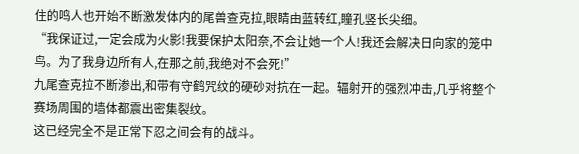住的鸣人也开始不断激发体内的尾兽查克拉,眼睛由蓝转红,瞳孔竖长尖细。
“我保证过,一定会成为火影!我要保护太阳奈,不会让她一个人!我还会解决日向家的笼中鸟。为了我身边所有人,在那之前,我绝对不会死!”
九尾查克拉不断渗出,和带有守鹤咒纹的硬砂对抗在一起。辐射开的强烈冲击,几乎将整个赛场周围的墙体都震出密集裂纹。
这已经完全不是正常下忍之间会有的战斗。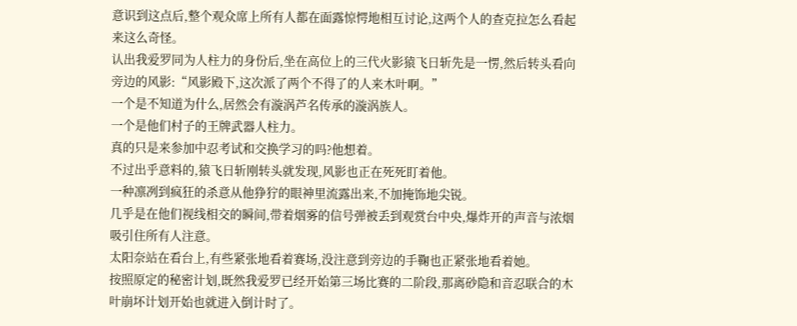意识到这点后,整个观众席上所有人都在面露惊愕地相互讨论,这两个人的查克拉怎么看起来这么奇怪。
认出我爱罗同为人柱力的身份后,坐在高位上的三代火影猿飞日斩先是一愣,然后转头看向旁边的风影:“风影殿下,这次派了两个不得了的人来木叶啊。”
一个是不知道为什么,居然会有漩涡芦名传承的漩涡族人。
一个是他们村子的王牌武器人柱力。
真的只是来参加中忍考试和交换学习的吗?他想着。
不过出乎意料的,猿飞日斩刚转头就发现,风影也正在死死盯着他。
一种凛冽到疯狂的杀意从他狰狞的眼神里流露出来,不加掩饰地尖锐。
几乎是在他们视线相交的瞬间,带着烟雾的信号弹被丢到观赏台中央,爆炸开的声音与浓烟吸引住所有人注意。
太阳奈站在看台上,有些紧张地看着赛场,没注意到旁边的手鞠也正紧张地看着她。
按照原定的秘密计划,既然我爱罗已经开始第三场比赛的二阶段,那离砂隐和音忍联合的木叶崩坏计划开始也就进入倒计时了。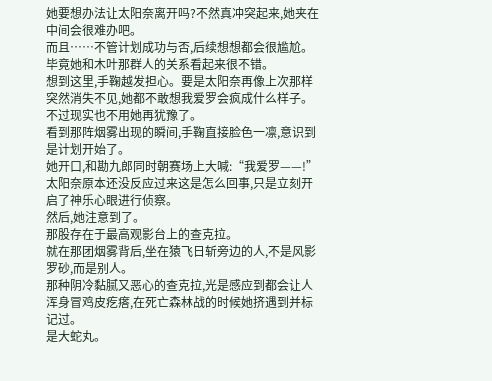她要想办法让太阳奈离开吗?不然真冲突起来,她夹在中间会很难办吧。
而且……不管计划成功与否,后续想想都会很尴尬。毕竟她和木叶那群人的关系看起来很不错。
想到这里,手鞠越发担心。要是太阳奈再像上次那样突然消失不见,她都不敢想我爱罗会疯成什么样子。
不过现实也不用她再犹豫了。
看到那阵烟雾出现的瞬间,手鞠直接脸色一凛,意识到是计划开始了。
她开口,和勘九郎同时朝赛场上大喊:“我爱罗——!”
太阳奈原本还没反应过来这是怎么回事,只是立刻开启了神乐心眼进行侦察。
然后,她注意到了。
那股存在于最高观影台上的查克拉。
就在那团烟雾背后,坐在猿飞日斩旁边的人,不是风影罗砂,而是别人。
那种阴冷黏腻又恶心的查克拉,光是感应到都会让人浑身冒鸡皮疙瘩,在死亡森林战的时候她挤遇到并标记过。
是大蛇丸。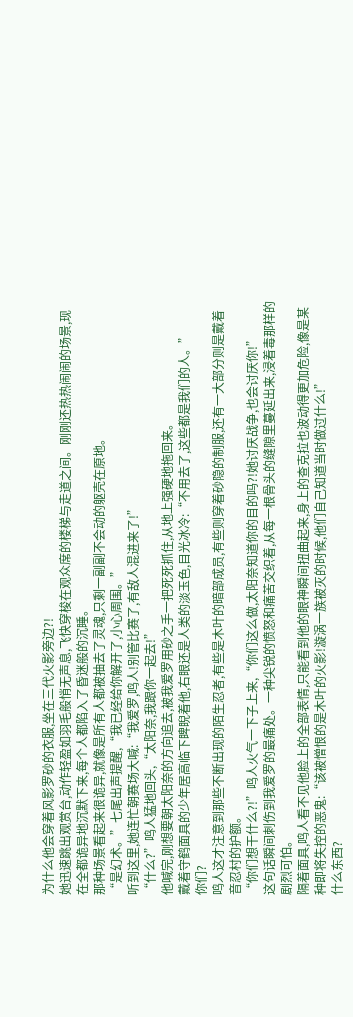为什么他会穿着风影罗砂的衣服,坐在三代火影旁边?!
她迅速跳出观赏台,动作轻盈如羽毛般悄无声息,飞快穿梭在观众席的楼梯与走道之间。刚刚还热热闹闹的场景,现在全都诡异地沉默下来,每个人都陷入了昏迷般的沉睡。
那种场景看起来很诡异,就像是所有人都被抽去了灵魂,只剩一副副不会动的躯壳在原地。
“是幻术。”七尾出声提醒,“我已经给你解开了,小心周围。”
听到这里,她连忙朝赛场大喊:“我爱罗,鸣人!别管比赛了,有敌人混进来了!”
“什么?”鸣人猛地回头,“太阳奈,我跟你一起去!”
他喊完,刚想要朝太阳奈的方向追去,被我爱罗用砂之手一把死死抓住,从地上强硬地拖回来。
戴着守鹤面具的少年居高临下睥睨着他,右眼还是人类的淡玉色,目光冰冷:“不用去了,这些都是我们的人。”
你们?
鸣人这才注意到那些不断出现的陌生忍者,有些是木叶的暗部成员,有些则穿着砂隐的制服,还有一大部分则是戴着音忍村的护额。
“你们想干什么?!”鸣人火气一下子上来,“你们这么做,太阳奈知道你的目的吗?!她讨厌战争,也会讨厌你!”
这句话瞬间刺伤到我爱罗的最痛处。一种尖锐的愤怒和痛苦交织着,从每一根骨头的缝隙里蔓延出来,浸着毒那样的剧烈可怕。
隔着面具,鸣人看不见他脸上的全部表情,只能看到他的眼神瞬间扭曲起来,身上的查克拉也波动得更加危险,像是某种即将失控的恶鬼:“该被憎恨的是木叶的火影!漩涡一族被灭的时候,他们自己知道当时做过什么!”
什么东西?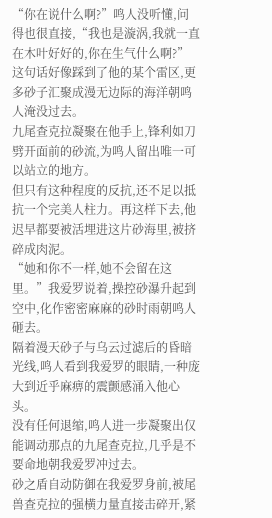“你在说什么啊?”鸣人没听懂,问得也很直接,“我也是漩涡,我就一直在木叶好好的,你在生气什么啊?”
这句话好像踩到了他的某个雷区,更多砂子汇聚成漫无边际的海洋朝鸣人淹没过去。
九尾查克拉凝聚在他手上,锋利如刀劈开面前的砂流,为鸣人留出唯一可以站立的地方。
但只有这种程度的反抗,还不足以抵抗一个完美人柱力。再这样下去,他迟早都要被活埋进这片砂海里,被挤碎成肉泥。
“她和你不一样,她不会留在这里。”我爱罗说着,操控砂瀑升起到空中,化作密密麻麻的砂时雨朝鸣人砸去。
隔着漫天砂子与乌云过滤后的昏暗光线,鸣人看到我爱罗的眼睛,一种庞大到近乎麻痹的震颤感涌入他心头。
没有任何退缩,鸣人进一步凝聚出仅能调动那点的九尾查克拉,几乎是不要命地朝我爱罗冲过去。
砂之盾自动防御在我爱罗身前,被尾兽查克拉的强横力量直接击碎开,紧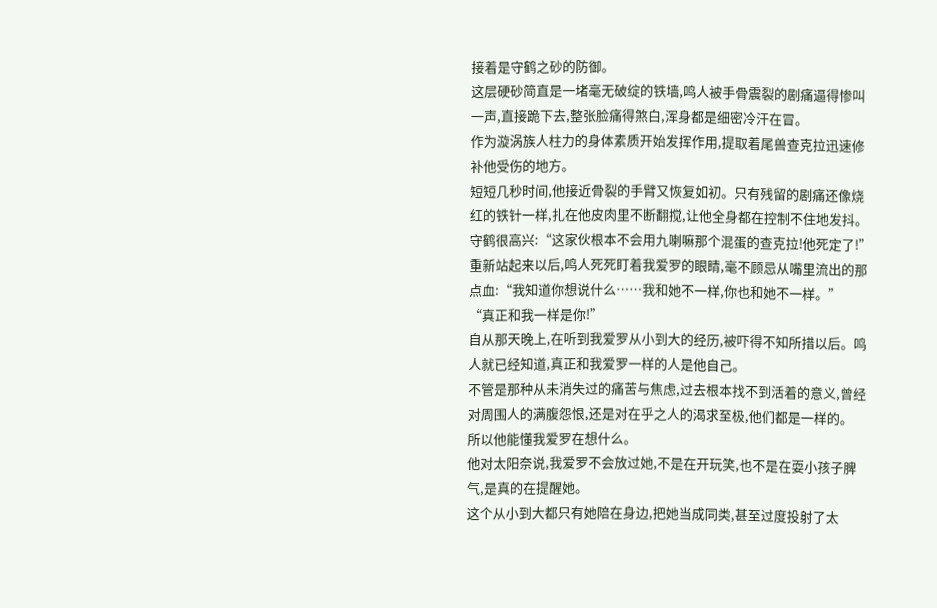接着是守鹤之砂的防御。
这层硬砂简直是一堵毫无破绽的铁墙,鸣人被手骨震裂的剧痛逼得惨叫一声,直接跪下去,整张脸痛得煞白,浑身都是细密冷汗在冒。
作为漩涡族人柱力的身体素质开始发挥作用,提取着尾兽查克拉迅速修补他受伤的地方。
短短几秒时间,他接近骨裂的手臂又恢复如初。只有残留的剧痛还像烧红的铁针一样,扎在他皮肉里不断翻搅,让他全身都在控制不住地发抖。
守鹤很高兴:“这家伙根本不会用九喇嘛那个混蛋的查克拉!他死定了!”
重新站起来以后,鸣人死死盯着我爱罗的眼睛,毫不顾忌从嘴里流出的那点血:“我知道你想说什么……我和她不一样,你也和她不一样。”
“真正和我一样是你!”
自从那天晚上,在听到我爱罗从小到大的经历,被吓得不知所措以后。鸣人就已经知道,真正和我爱罗一样的人是他自己。
不管是那种从未消失过的痛苦与焦虑,过去根本找不到活着的意义,曾经对周围人的满腹怨恨,还是对在乎之人的渴求至极,他们都是一样的。
所以他能懂我爱罗在想什么。
他对太阳奈说,我爱罗不会放过她,不是在开玩笑,也不是在耍小孩子脾气,是真的在提醒她。
这个从小到大都只有她陪在身边,把她当成同类,甚至过度投射了太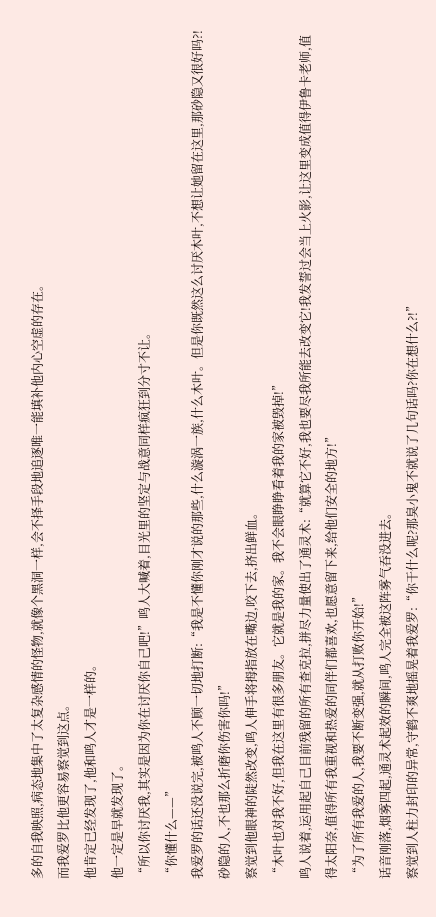多的自我映照,病态地集中了太复杂感情的怪物,就像个黑洞一样,会不择手段地追逐唯一能填补他内心空虚的存在。
而我爱罗比他更容易察觉到这点。
他肯定已经发现了,他和鸣人才是一样的。
他一定是早就发现了。
“所以你讨厌我,其实是因为你在讨厌你自己吧!”鸣人大喊着,目光里的坚定与战意同样疯狂到分寸不让。
“你懂什么——”
我爱罗的话还没说完,被鸣人不顾一切地打断:“我是不懂你刚才说的那些,什么漩涡一族,什么木叶。但是你既然这么讨厌木叶,不想让她留在这里,那砂隐又很好吗?!砂隐的人,不也那么折磨你伤害你吗!”
察觉到他眼神的陡然改变,鸣人伸手将拇指放在嘴边,咬下去,挤出鲜血。
“木叶也对我不好,但我在这里有很多朋友。它就是我的家。我不会眼睁睁看着我的家被毁掉!”
鸣人说着,运用起自己目前残留的所有查克拉,拼尽力量使出了通灵术:“就算它不好,我也要尽我所能去改变它!我发誓过会当上火影,让这里变成值得伊鲁卡老师,值得太阳奈,值得所有我重视和热爱的同伴们都喜欢,也愿意留下来,给他们安全的地方!”
“为了所有我爱的人,我要不断变强,就从打败你开始!”
话音刚落,烟雾四起,通灵术起效的瞬间,鸣人完全被这阵雾气吞没进去。
察觉到人柱力封印的异常,守鹤不爽地摇晃着我爱罗:“你干什么呢?那臭小鬼不就说了几句话吗?你在想什么?!”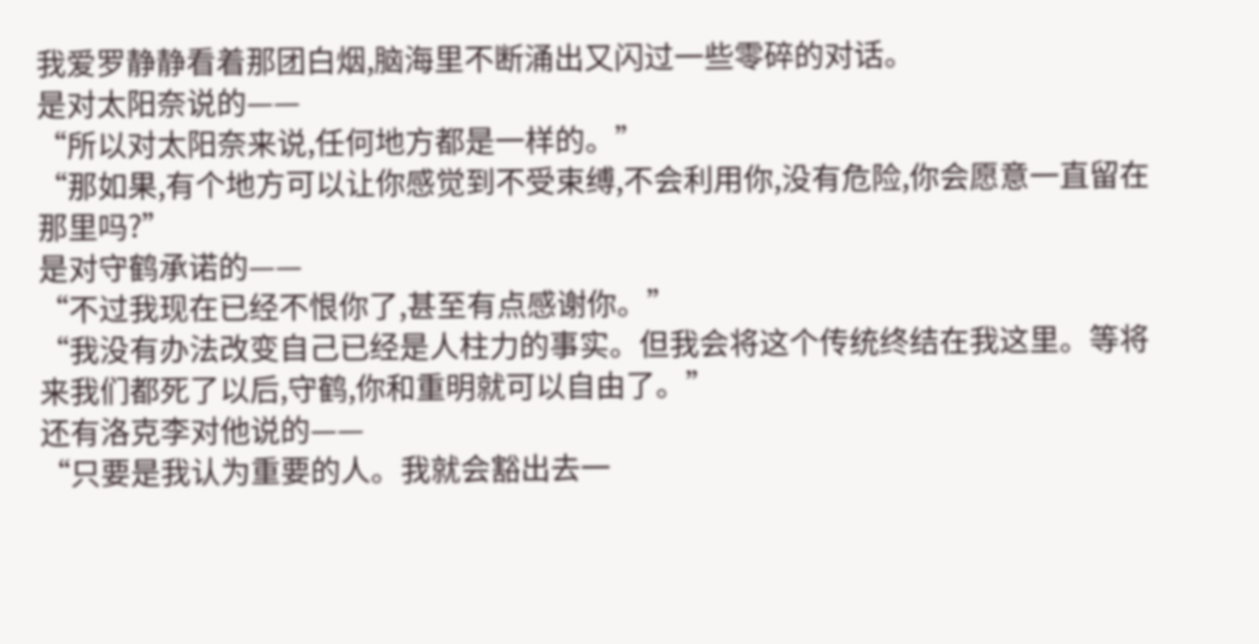我爱罗静静看着那团白烟,脑海里不断涌出又闪过一些零碎的对话。
是对太阳奈说的——
“所以对太阳奈来说,任何地方都是一样的。”
“那如果,有个地方可以让你感觉到不受束缚,不会利用你,没有危险,你会愿意一直留在那里吗?”
是对守鹤承诺的——
“不过我现在已经不恨你了,甚至有点感谢你。”
“我没有办法改变自己已经是人柱力的事实。但我会将这个传统终结在我这里。等将来我们都死了以后,守鹤,你和重明就可以自由了。”
还有洛克李对他说的——
“只要是我认为重要的人。我就会豁出去一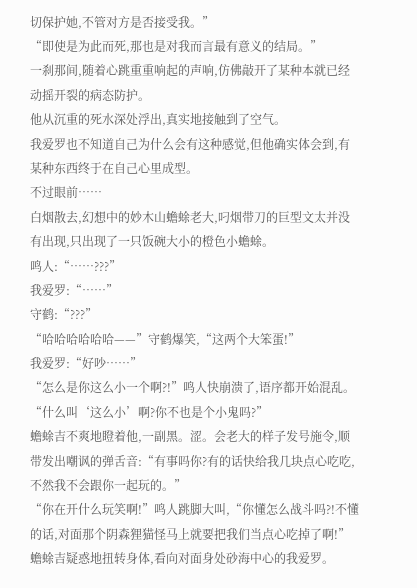切保护她,不管对方是否接受我。”
“即使是为此而死,那也是对我而言最有意义的结局。”
一刹那间,随着心跳重重响起的声响,仿佛敲开了某种本就已经动摇开裂的病态防护。
他从沉重的死水深处浮出,真实地接触到了空气。
我爱罗也不知道自己为什么会有这种感觉,但他确实体会到,有某种东西终于在自己心里成型。
不过眼前……
白烟散去,幻想中的妙木山蟾蜍老大,叼烟带刀的巨型文太并没有出现,只出现了一只饭碗大小的橙色小蟾蜍。
鸣人:“……???”
我爱罗:“……”
守鹤:“???”
“哈哈哈哈哈哈——”守鹤爆笑,“这两个大笨蛋!”
我爱罗:“好吵……”
“怎么是你这么小一个啊?!”鸣人快崩溃了,语序都开始混乱。
“什么叫‘这么小’啊?你不也是个小鬼吗?”
蟾蜍吉不爽地瞪着他,一副黑。涩。会老大的样子发号施令,顺带发出嘲讽的弹舌音:“有事吗你?有的话快给我几块点心吃吃,不然我不会跟你一起玩的。”
“你在开什么玩笑啊!”鸣人跳脚大叫,“你懂怎么战斗吗?!不懂的话,对面那个阴森狸猫怪马上就要把我们当点心吃掉了啊!”
蟾蜍吉疑惑地扭转身体,看向对面身处砂海中心的我爱罗。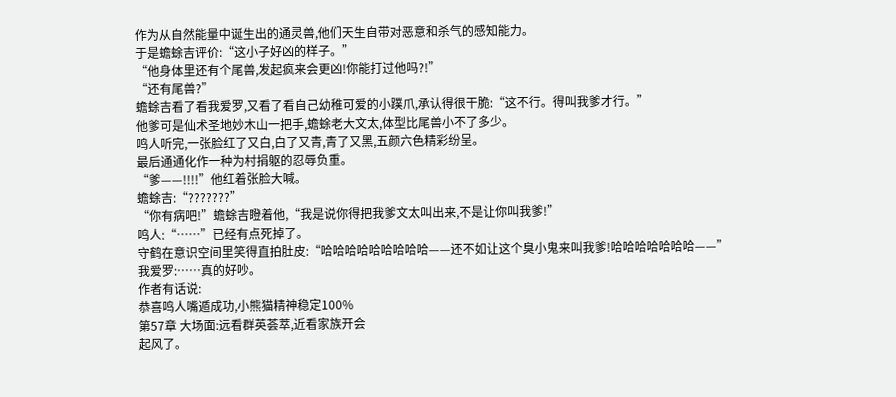作为从自然能量中诞生出的通灵兽,他们天生自带对恶意和杀气的感知能力。
于是蟾蜍吉评价:“这小子好凶的样子。”
“他身体里还有个尾兽,发起疯来会更凶!你能打过他吗?!”
“还有尾兽?”
蟾蜍吉看了看我爱罗,又看了看自己幼稚可爱的小蹼爪,承认得很干脆:“这不行。得叫我爹才行。”
他爹可是仙术圣地妙木山一把手,蟾蜍老大文太,体型比尾兽小不了多少。
鸣人听完,一张脸红了又白,白了又青,青了又黑,五颜六色精彩纷呈。
最后通通化作一种为村捐躯的忍辱负重。
“爹——!!!!”他红着张脸大喊。
蟾蜍吉:“???????”
“你有病吧!”蟾蜍吉瞪着他,“我是说你得把我爹文太叫出来,不是让你叫我爹!”
鸣人:“……”已经有点死掉了。
守鹤在意识空间里笑得直拍肚皮:“哈哈哈哈哈哈哈哈哈——还不如让这个臭小鬼来叫我爹!哈哈哈哈哈哈哈——”
我爱罗:……真的好吵。
作者有话说:
恭喜鸣人嘴遁成功,小熊猫精神稳定100%
第57章 大场面:远看群英荟萃,近看家族开会
起风了。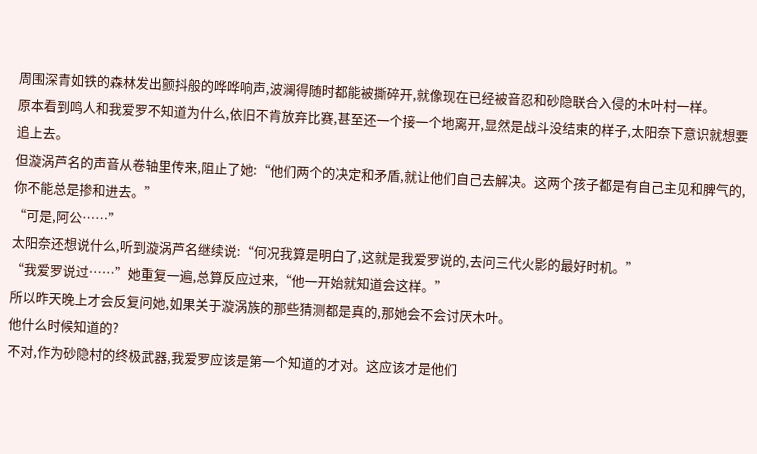周围深青如铁的森林发出颤抖般的哗哗响声,波澜得随时都能被撕碎开,就像现在已经被音忍和砂隐联合入侵的木叶村一样。
原本看到鸣人和我爱罗不知道为什么,依旧不肯放弃比赛,甚至还一个接一个地离开,显然是战斗没结束的样子,太阳奈下意识就想要追上去。
但漩涡芦名的声音从卷轴里传来,阻止了她:“他们两个的决定和矛盾,就让他们自己去解决。这两个孩子都是有自己主见和脾气的,你不能总是掺和进去。”
“可是,阿公……”
太阳奈还想说什么,听到漩涡芦名继续说:“何况我算是明白了,这就是我爱罗说的,去问三代火影的最好时机。”
“我爱罗说过……”她重复一遍,总算反应过来,“他一开始就知道会这样。”
所以昨天晚上才会反复问她,如果关于漩涡族的那些猜测都是真的,那她会不会讨厌木叶。
他什么时候知道的?
不对,作为砂隐村的终极武器,我爱罗应该是第一个知道的才对。这应该才是他们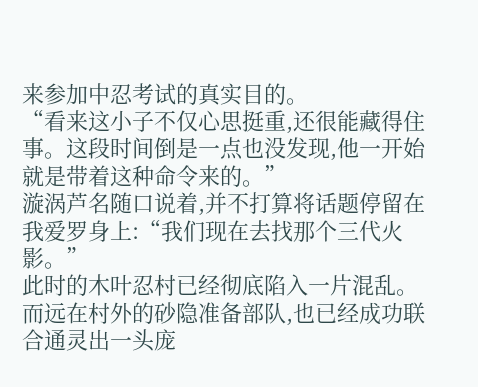来参加中忍考试的真实目的。
“看来这小子不仅心思挺重,还很能藏得住事。这段时间倒是一点也没发现,他一开始就是带着这种命令来的。”
漩涡芦名随口说着,并不打算将话题停留在我爱罗身上:“我们现在去找那个三代火影。”
此时的木叶忍村已经彻底陷入一片混乱。
而远在村外的砂隐准备部队,也已经成功联合通灵出一头庞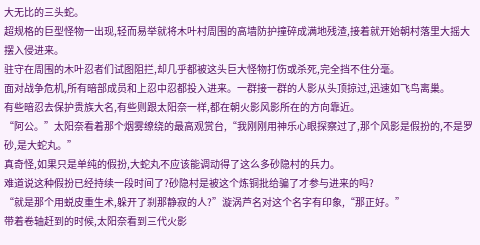大无比的三头蛇。
超规格的巨型怪物一出现,轻而易举就将木叶村周围的高墙防护撞碎成满地残渣,接着就开始朝村落里大摇大摆入侵进来。
驻守在周围的木叶忍者们试图阻拦,却几乎都被这头巨大怪物打伤或杀死,完全挡不住分毫。
面对战争危机,所有暗部成员和上忍中忍都投入进来。一群接一群的人影从头顶掠过,迅速如飞鸟离巢。
有些暗忍去保护贵族大名,有些则跟太阳奈一样,都在朝火影风影所在的方向靠近。
“阿公。”太阳奈看着那个烟雾缭绕的最高观赏台,“我刚刚用神乐心眼探察过了,那个风影是假扮的,不是罗砂,是大蛇丸。”
真奇怪,如果只是单纯的假扮,大蛇丸不应该能调动得了这么多砂隐村的兵力。
难道说这种假扮已经持续一段时间了?砂隐村是被这个炼铜批给骗了才参与进来的吗?
“就是那个用蜕皮重生术,躲开了刹那静寂的人?”漩涡芦名对这个名字有印象,“那正好。”
带着卷轴赶到的时候,太阳奈看到三代火影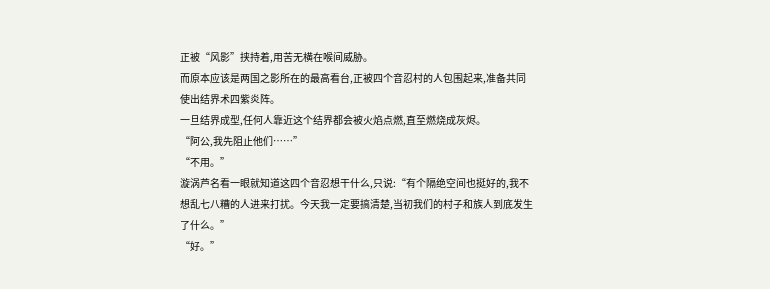正被“风影”挟持着,用苦无横在喉间威胁。
而原本应该是两国之影所在的最高看台,正被四个音忍村的人包围起来,准备共同使出结界术四紫炎阵。
一旦结界成型,任何人靠近这个结界都会被火焰点燃,直至燃烧成灰烬。
“阿公,我先阻止他们……”
“不用。”
漩涡芦名看一眼就知道这四个音忍想干什么,只说:“有个隔绝空间也挺好的,我不想乱七八糟的人进来打扰。今天我一定要搞清楚,当初我们的村子和族人到底发生了什么。”
“好。”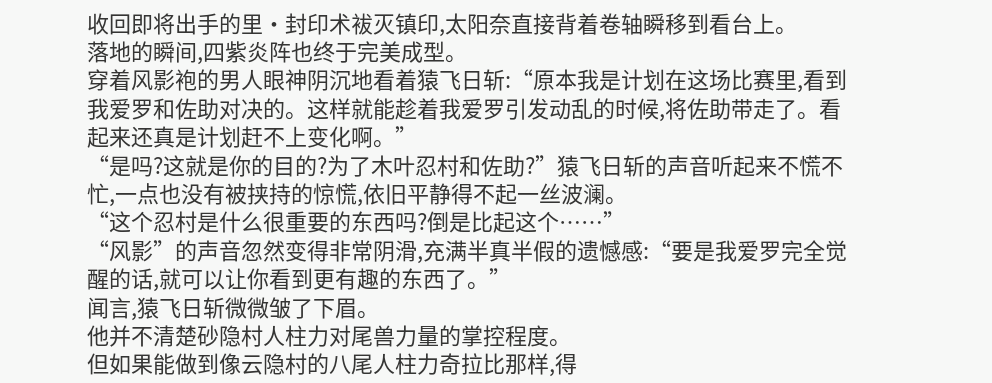收回即将出手的里·封印术袚灭镇印,太阳奈直接背着卷轴瞬移到看台上。
落地的瞬间,四紫炎阵也终于完美成型。
穿着风影袍的男人眼神阴沉地看着猿飞日斩:“原本我是计划在这场比赛里,看到我爱罗和佐助对决的。这样就能趁着我爱罗引发动乱的时候,将佐助带走了。看起来还真是计划赶不上变化啊。”
“是吗?这就是你的目的?为了木叶忍村和佐助?”猿飞日斩的声音听起来不慌不忙,一点也没有被挟持的惊慌,依旧平静得不起一丝波澜。
“这个忍村是什么很重要的东西吗?倒是比起这个……”
“风影”的声音忽然变得非常阴滑,充满半真半假的遗憾感:“要是我爱罗完全觉醒的话,就可以让你看到更有趣的东西了。”
闻言,猿飞日斩微微皱了下眉。
他并不清楚砂隐村人柱力对尾兽力量的掌控程度。
但如果能做到像云隐村的八尾人柱力奇拉比那样,得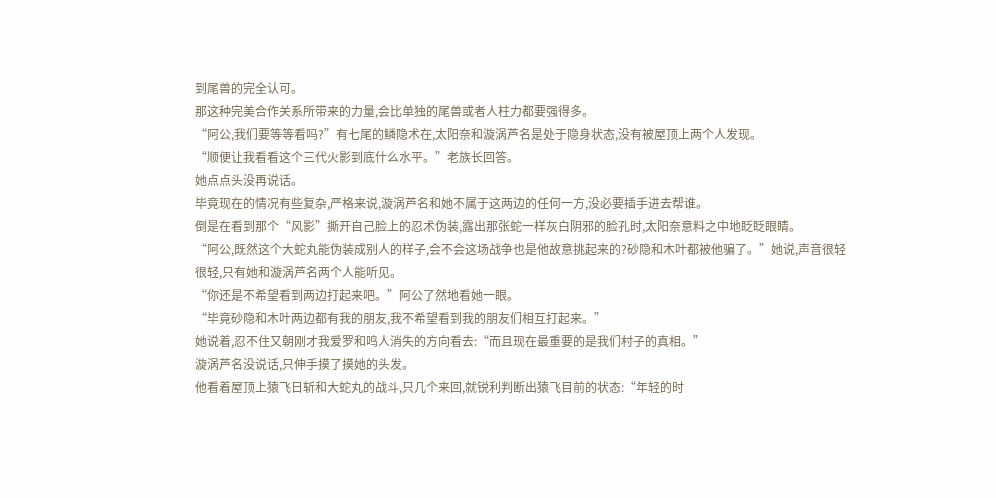到尾兽的完全认可。
那这种完美合作关系所带来的力量,会比单独的尾兽或者人柱力都要强得多。
“阿公,我们要等等看吗?”有七尾的鳞隐术在,太阳奈和漩涡芦名是处于隐身状态,没有被屋顶上两个人发现。
“顺便让我看看这个三代火影到底什么水平。”老族长回答。
她点点头没再说话。
毕竟现在的情况有些复杂,严格来说,漩涡芦名和她不属于这两边的任何一方,没必要插手进去帮谁。
倒是在看到那个“风影”撕开自己脸上的忍术伪装,露出那张蛇一样灰白阴邪的脸孔时,太阳奈意料之中地眨眨眼睛。
“阿公,既然这个大蛇丸能伪装成别人的样子,会不会这场战争也是他故意挑起来的?砂隐和木叶都被他骗了。”她说,声音很轻很轻,只有她和漩涡芦名两个人能听见。
“你还是不希望看到两边打起来吧。”阿公了然地看她一眼。
“毕竟砂隐和木叶两边都有我的朋友,我不希望看到我的朋友们相互打起来。”
她说着,忍不住又朝刚才我爱罗和鸣人消失的方向看去:“而且现在最重要的是我们村子的真相。”
漩涡芦名没说话,只伸手摸了摸她的头发。
他看着屋顶上猿飞日斩和大蛇丸的战斗,只几个来回,就锐利判断出猿飞目前的状态:“年轻的时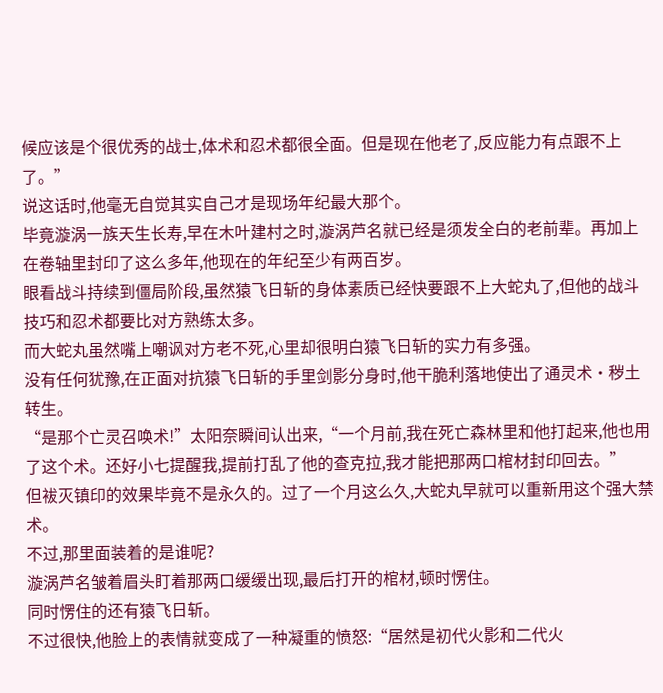候应该是个很优秀的战士,体术和忍术都很全面。但是现在他老了,反应能力有点跟不上了。”
说这话时,他毫无自觉其实自己才是现场年纪最大那个。
毕竟漩涡一族天生长寿,早在木叶建村之时,漩涡芦名就已经是须发全白的老前辈。再加上在卷轴里封印了这么多年,他现在的年纪至少有两百岁。
眼看战斗持续到僵局阶段,虽然猿飞日斩的身体素质已经快要跟不上大蛇丸了,但他的战斗技巧和忍术都要比对方熟练太多。
而大蛇丸虽然嘴上嘲讽对方老不死,心里却很明白猿飞日斩的实力有多强。
没有任何犹豫,在正面对抗猿飞日斩的手里剑影分身时,他干脆利落地使出了通灵术·秽土转生。
“是那个亡灵召唤术!”太阳奈瞬间认出来,“一个月前,我在死亡森林里和他打起来,他也用了这个术。还好小七提醒我,提前打乱了他的查克拉,我才能把那两口棺材封印回去。”
但袚灭镇印的效果毕竟不是永久的。过了一个月这么久,大蛇丸早就可以重新用这个强大禁术。
不过,那里面装着的是谁呢?
漩涡芦名皱着眉头盯着那两口缓缓出现,最后打开的棺材,顿时愣住。
同时愣住的还有猿飞日斩。
不过很快,他脸上的表情就变成了一种凝重的愤怒:“居然是初代火影和二代火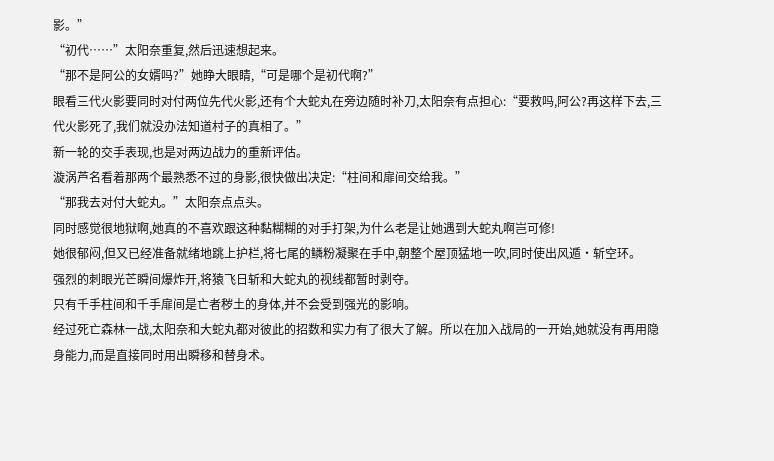影。”
“初代……”太阳奈重复,然后迅速想起来。
“那不是阿公的女婿吗?”她睁大眼睛,“可是哪个是初代啊?”
眼看三代火影要同时对付两位先代火影,还有个大蛇丸在旁边随时补刀,太阳奈有点担心:“要救吗,阿公?再这样下去,三代火影死了,我们就没办法知道村子的真相了。”
新一轮的交手表现,也是对两边战力的重新评估。
漩涡芦名看着那两个最熟悉不过的身影,很快做出决定:“柱间和扉间交给我。”
“那我去对付大蛇丸。”太阳奈点点头。
同时感觉很地狱啊,她真的不喜欢跟这种黏糊糊的对手打架,为什么老是让她遇到大蛇丸啊岂可修!
她很郁闷,但又已经准备就绪地跳上护栏,将七尾的鳞粉凝聚在手中,朝整个屋顶猛地一吹,同时使出风遁·斩空环。
强烈的刺眼光芒瞬间爆炸开,将猿飞日斩和大蛇丸的视线都暂时剥夺。
只有千手柱间和千手扉间是亡者秽土的身体,并不会受到强光的影响。
经过死亡森林一战,太阳奈和大蛇丸都对彼此的招数和实力有了很大了解。所以在加入战局的一开始,她就没有再用隐身能力,而是直接同时用出瞬移和替身术。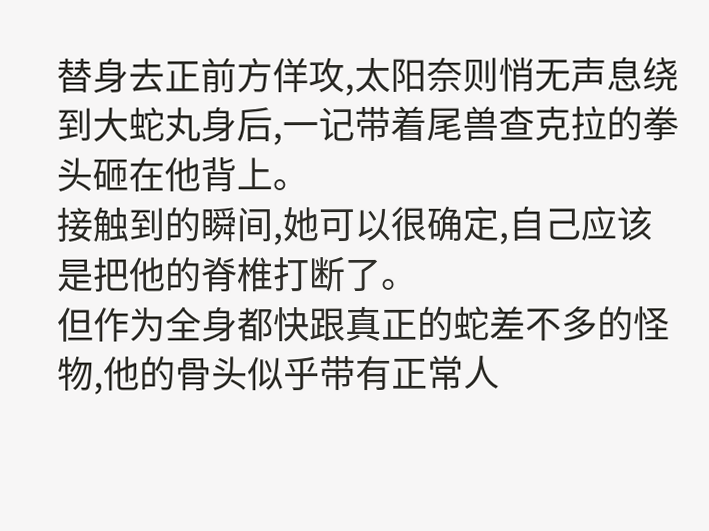替身去正前方佯攻,太阳奈则悄无声息绕到大蛇丸身后,一记带着尾兽查克拉的拳头砸在他背上。
接触到的瞬间,她可以很确定,自己应该是把他的脊椎打断了。
但作为全身都快跟真正的蛇差不多的怪物,他的骨头似乎带有正常人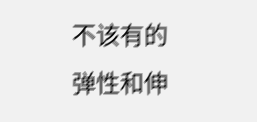不该有的弹性和伸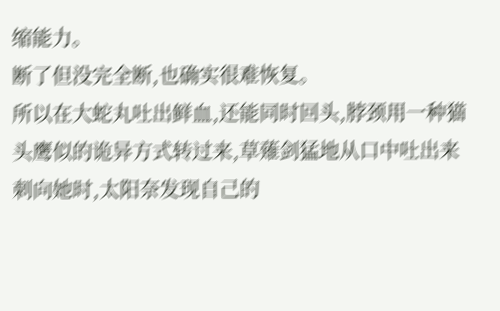缩能力。
断了但没完全断,也确实很难恢复。
所以在大蛇丸吐出鲜血,还能同时回头,脖颈用一种猫头鹰似的诡异方式转过来,草薙剑猛地从口中吐出来刺向她时,太阳奈发现自己的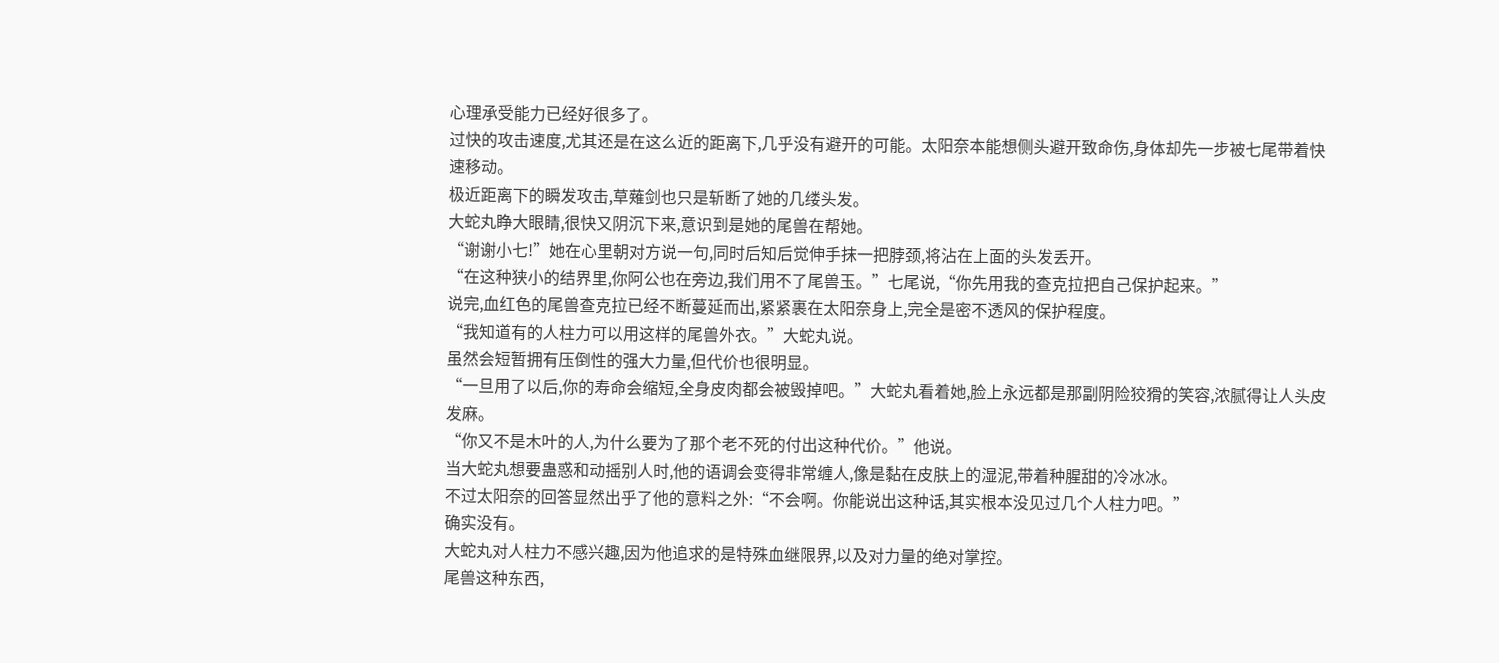心理承受能力已经好很多了。
过快的攻击速度,尤其还是在这么近的距离下,几乎没有避开的可能。太阳奈本能想侧头避开致命伤,身体却先一步被七尾带着快速移动。
极近距离下的瞬发攻击,草薙剑也只是斩断了她的几缕头发。
大蛇丸睁大眼睛,很快又阴沉下来,意识到是她的尾兽在帮她。
“谢谢小七!”她在心里朝对方说一句,同时后知后觉伸手抹一把脖颈,将沾在上面的头发丢开。
“在这种狭小的结界里,你阿公也在旁边,我们用不了尾兽玉。”七尾说,“你先用我的查克拉把自己保护起来。”
说完,血红色的尾兽查克拉已经不断蔓延而出,紧紧裹在太阳奈身上,完全是密不透风的保护程度。
“我知道有的人柱力可以用这样的尾兽外衣。”大蛇丸说。
虽然会短暂拥有压倒性的强大力量,但代价也很明显。
“一旦用了以后,你的寿命会缩短,全身皮肉都会被毁掉吧。”大蛇丸看着她,脸上永远都是那副阴险狡猾的笑容,浓腻得让人头皮发麻。
“你又不是木叶的人,为什么要为了那个老不死的付出这种代价。”他说。
当大蛇丸想要蛊惑和动摇别人时,他的语调会变得非常缠人,像是黏在皮肤上的湿泥,带着种腥甜的冷冰冰。
不过太阳奈的回答显然出乎了他的意料之外:“不会啊。你能说出这种话,其实根本没见过几个人柱力吧。”
确实没有。
大蛇丸对人柱力不感兴趣,因为他追求的是特殊血继限界,以及对力量的绝对掌控。
尾兽这种东西,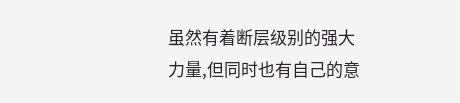虽然有着断层级别的强大力量,但同时也有自己的意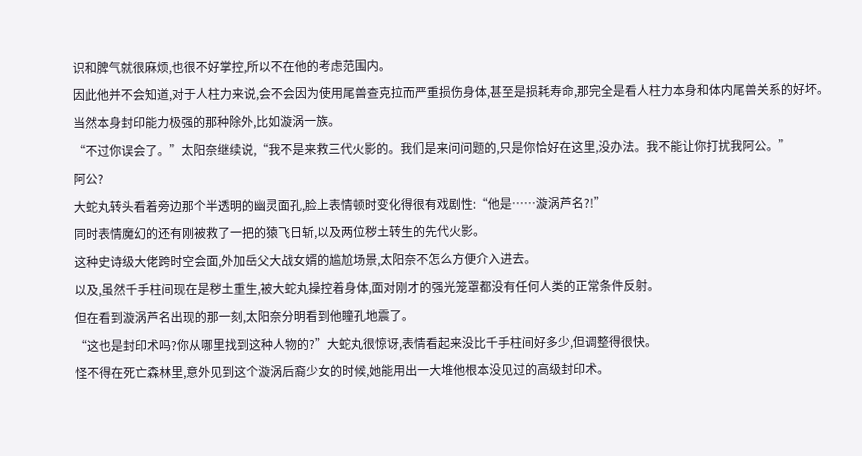识和脾气就很麻烦,也很不好掌控,所以不在他的考虑范围内。
因此他并不会知道,对于人柱力来说,会不会因为使用尾兽查克拉而严重损伤身体,甚至是损耗寿命,那完全是看人柱力本身和体内尾兽关系的好坏。
当然本身封印能力极强的那种除外,比如漩涡一族。
“不过你误会了。”太阳奈继续说,“我不是来救三代火影的。我们是来问问题的,只是你恰好在这里,没办法。我不能让你打扰我阿公。”
阿公?
大蛇丸转头看着旁边那个半透明的幽灵面孔,脸上表情顿时变化得很有戏剧性:“他是……漩涡芦名?!”
同时表情魔幻的还有刚被救了一把的猿飞日斩,以及两位秽土转生的先代火影。
这种史诗级大佬跨时空会面,外加岳父大战女婿的尴尬场景,太阳奈不怎么方便介入进去。
以及,虽然千手柱间现在是秽土重生,被大蛇丸操控着身体,面对刚才的强光笼罩都没有任何人类的正常条件反射。
但在看到漩涡芦名出现的那一刻,太阳奈分明看到他瞳孔地震了。
“这也是封印术吗?你从哪里找到这种人物的?”大蛇丸很惊讶,表情看起来没比千手柱间好多少,但调整得很快。
怪不得在死亡森林里,意外见到这个漩涡后裔少女的时候,她能用出一大堆他根本没见过的高级封印术。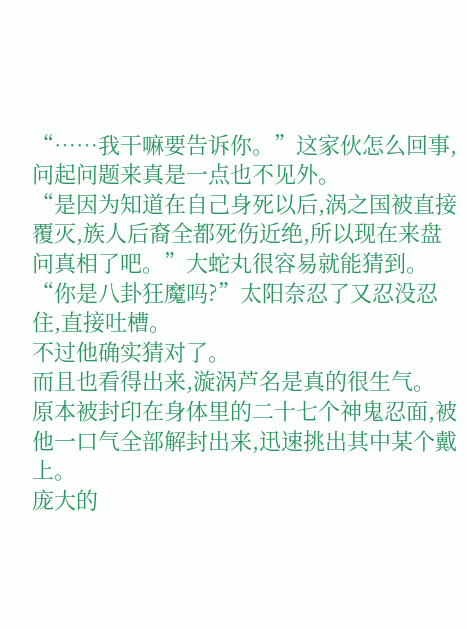“……我干嘛要告诉你。”这家伙怎么回事,问起问题来真是一点也不见外。
“是因为知道在自己身死以后,涡之国被直接覆灭,族人后裔全都死伤近绝,所以现在来盘问真相了吧。”大蛇丸很容易就能猜到。
“你是八卦狂魔吗?”太阳奈忍了又忍没忍住,直接吐槽。
不过他确实猜对了。
而且也看得出来,漩涡芦名是真的很生气。
原本被封印在身体里的二十七个神鬼忍面,被他一口气全部解封出来,迅速挑出其中某个戴上。
庞大的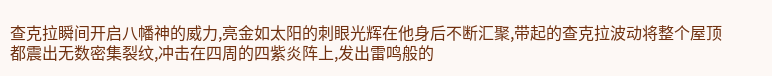查克拉瞬间开启八幡神的威力,亮金如太阳的刺眼光辉在他身后不断汇聚,带起的查克拉波动将整个屋顶都震出无数密集裂纹,冲击在四周的四紫炎阵上,发出雷鸣般的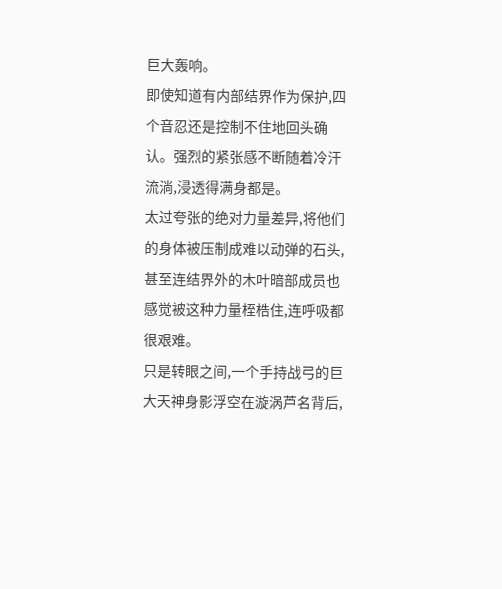巨大轰响。
即使知道有内部结界作为保护,四个音忍还是控制不住地回头确认。强烈的紧张感不断随着冷汗流淌,浸透得满身都是。
太过夸张的绝对力量差异,将他们的身体被压制成难以动弹的石头,甚至连结界外的木叶暗部成员也感觉被这种力量桎梏住,连呼吸都很艰难。
只是转眼之间,一个手持战弓的巨大天神身影浮空在漩涡芦名背后,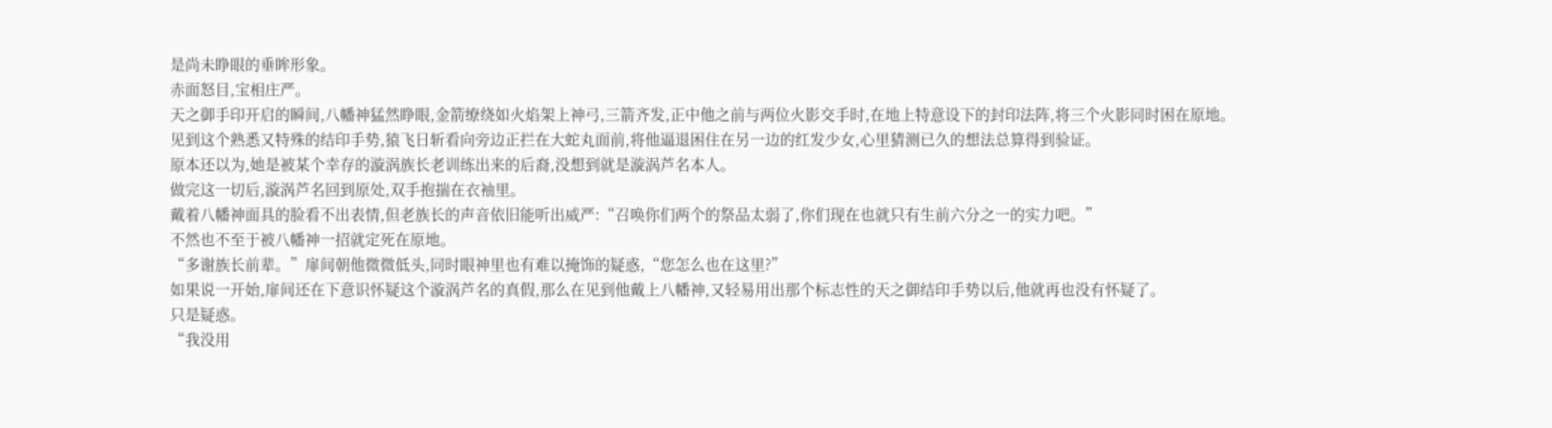是尚未睁眼的垂眸形象。
赤面怒目,宝相庄严。
天之御手印开启的瞬间,八幡神猛然睁眼,金箭缭绕如火焰架上神弓,三箭齐发,正中他之前与两位火影交手时,在地上特意设下的封印法阵,将三个火影同时困在原地。
见到这个熟悉又特殊的结印手势,猿飞日斩看向旁边正拦在大蛇丸面前,将他逼退困住在另一边的红发少女,心里猜测已久的想法总算得到验证。
原本还以为,她是被某个幸存的漩涡族长老训练出来的后裔,没想到就是漩涡芦名本人。
做完这一切后,漩涡芦名回到原处,双手抱揣在衣袖里。
戴着八幡神面具的脸看不出表情,但老族长的声音依旧能听出威严:“召唤你们两个的祭品太弱了,你们现在也就只有生前六分之一的实力吧。”
不然也不至于被八幡神一招就定死在原地。
“多谢族长前辈。”扉间朝他微微低头,同时眼神里也有难以掩饰的疑惑,“您怎么也在这里?”
如果说一开始,扉间还在下意识怀疑这个漩涡芦名的真假,那么在见到他戴上八幡神,又轻易用出那个标志性的天之御结印手势以后,他就再也没有怀疑了。
只是疑惑。
“我没用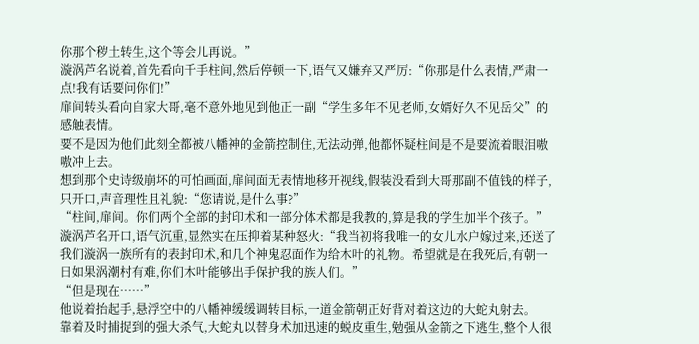你那个秽土转生,这个等会儿再说。”
漩涡芦名说着,首先看向千手柱间,然后停顿一下,语气又嫌弃又严厉:“你那是什么表情,严肃一点!我有话要问你们!”
扉间转头看向自家大哥,毫不意外地见到他正一副“学生多年不见老师,女婿好久不见岳父”的感触表情。
要不是因为他们此刻全都被八幡神的金箭控制住,无法动弹,他都怀疑柱间是不是要流着眼泪嗷嗷冲上去。
想到那个史诗级崩坏的可怕画面,扉间面无表情地移开视线,假装没看到大哥那副不值钱的样子,只开口,声音理性且礼貌:“您请说,是什么事?”
“柱间,扉间。你们两个全部的封印术和一部分体术都是我教的,算是我的学生加半个孩子。”
漩涡芦名开口,语气沉重,显然实在压抑着某种怒火:“我当初将我唯一的女儿水户嫁过来,还送了我们漩涡一族所有的表封印术,和几个神鬼忍面作为给木叶的礼物。希望就是在我死后,有朝一日如果涡潮村有难,你们木叶能够出手保护我的族人们。”
“但是现在……”
他说着抬起手,悬浮空中的八幡神缓缓调转目标,一道金箭朝正好背对着这边的大蛇丸射去。
靠着及时捕捉到的强大杀气,大蛇丸以替身术加迅速的蜕皮重生,勉强从金箭之下逃生,整个人很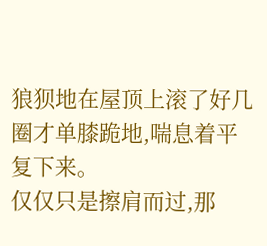狼狈地在屋顶上滚了好几圈才单膝跪地,喘息着平复下来。
仅仅只是擦肩而过,那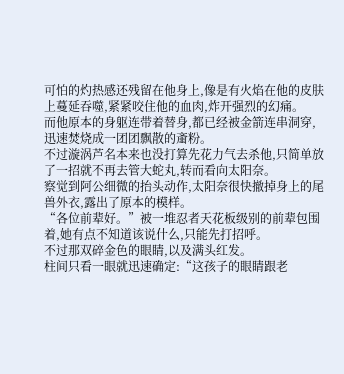可怕的灼热感还残留在他身上,像是有火焰在他的皮肤上蔓延吞噬,紧紧咬住他的血肉,炸开强烈的幻痛。
而他原本的身躯连带着替身,都已经被金箭连串洞穿,迅速焚烧成一团团飘散的齑粉。
不过漩涡芦名本来也没打算先花力气去杀他,只简单放了一招就不再去管大蛇丸,转而看向太阳奈。
察觉到阿公细微的抬头动作,太阳奈很快撤掉身上的尾兽外衣,露出了原本的模样。
“各位前辈好。”被一堆忍者天花板级别的前辈包围着,她有点不知道该说什么,只能先打招呼。
不过那双碎金色的眼睛,以及满头红发。
柱间只看一眼就迅速确定:“这孩子的眼睛跟老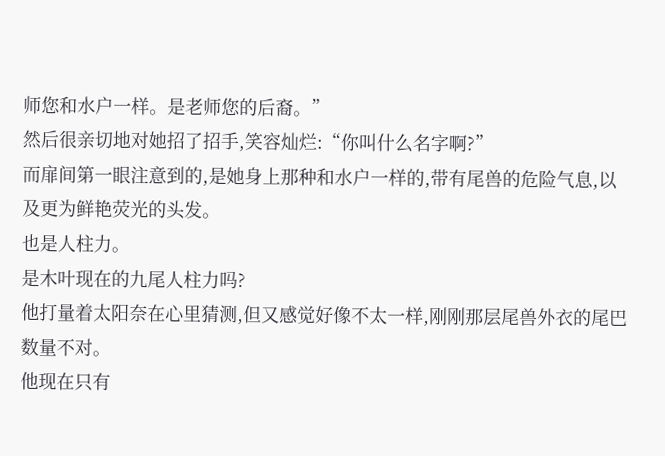师您和水户一样。是老师您的后裔。”
然后很亲切地对她招了招手,笑容灿烂:“你叫什么名字啊?”
而扉间第一眼注意到的,是她身上那种和水户一样的,带有尾兽的危险气息,以及更为鲜艳荧光的头发。
也是人柱力。
是木叶现在的九尾人柱力吗?
他打量着太阳奈在心里猜测,但又感觉好像不太一样,刚刚那层尾兽外衣的尾巴数量不对。
他现在只有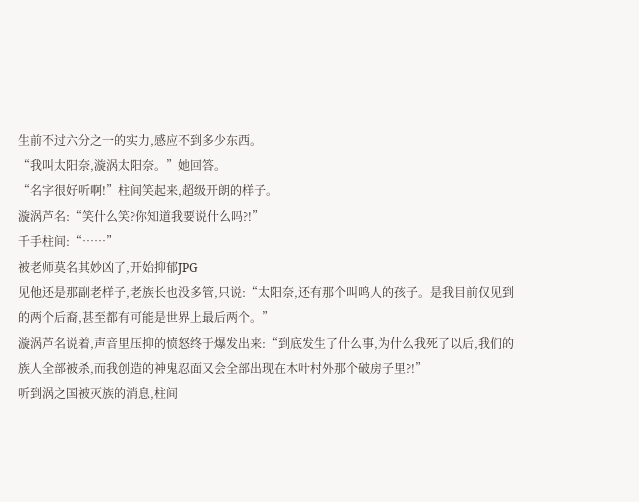生前不过六分之一的实力,感应不到多少东西。
“我叫太阳奈,漩涡太阳奈。”她回答。
“名字很好听啊!”柱间笑起来,超级开朗的样子。
漩涡芦名:“笑什么笑?你知道我要说什么吗?!”
千手柱间:“……”
被老师莫名其妙凶了,开始抑郁JPG
见他还是那副老样子,老族长也没多管,只说:“太阳奈,还有那个叫鸣人的孩子。是我目前仅见到的两个后裔,甚至都有可能是世界上最后两个。”
漩涡芦名说着,声音里压抑的愤怒终于爆发出来:“到底发生了什么事,为什么我死了以后,我们的族人全部被杀,而我创造的神鬼忍面又会全部出现在木叶村外那个破房子里?!”
听到涡之国被灭族的消息,柱间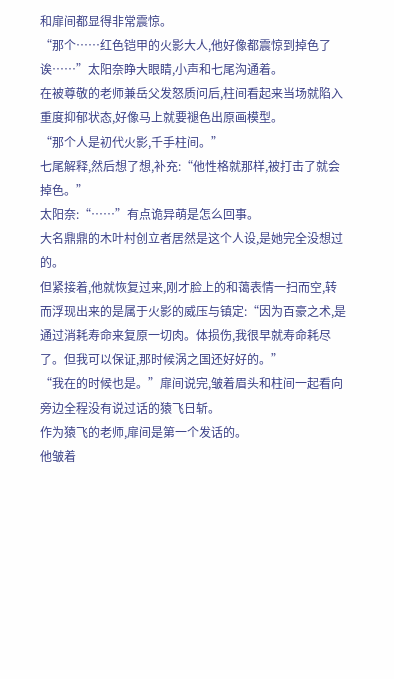和扉间都显得非常震惊。
“那个……红色铠甲的火影大人,他好像都震惊到掉色了诶……”太阳奈睁大眼睛,小声和七尾沟通着。
在被尊敬的老师兼岳父发怒质问后,柱间看起来当场就陷入重度抑郁状态,好像马上就要褪色出原画模型。
“那个人是初代火影,千手柱间。”
七尾解释,然后想了想,补充:“他性格就那样,被打击了就会掉色。”
太阳奈:“……”有点诡异萌是怎么回事。
大名鼎鼎的木叶村创立者居然是这个人设,是她完全没想过的。
但紧接着,他就恢复过来,刚才脸上的和蔼表情一扫而空,转而浮现出来的是属于火影的威压与镇定:“因为百豪之术,是通过消耗寿命来复原一切肉。体损伤,我很早就寿命耗尽了。但我可以保证,那时候涡之国还好好的。”
“我在的时候也是。”扉间说完,皱着眉头和柱间一起看向旁边全程没有说过话的猿飞日斩。
作为猿飞的老师,扉间是第一个发话的。
他皱着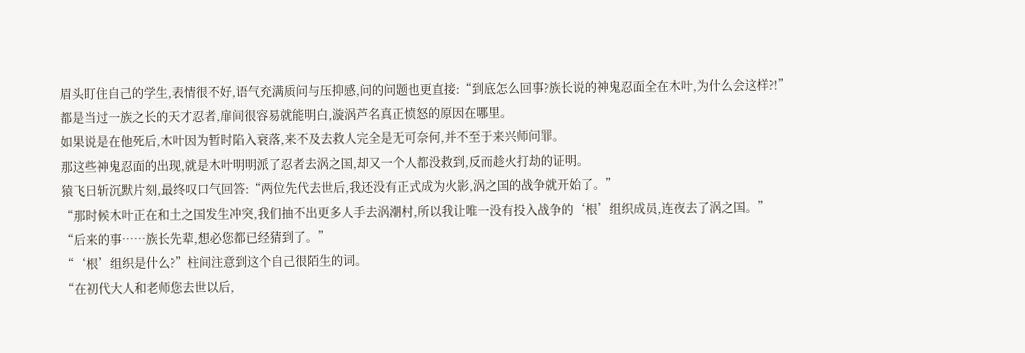眉头盯住自己的学生,表情很不好,语气充满质问与压抑感,问的问题也更直接:“到底怎么回事?族长说的神鬼忍面全在木叶,为什么会这样?!”
都是当过一族之长的天才忍者,扉间很容易就能明白,漩涡芦名真正愤怒的原因在哪里。
如果说是在他死后,木叶因为暂时陷入衰落,来不及去救人完全是无可奈何,并不至于来兴师问罪。
那这些神鬼忍面的出现,就是木叶明明派了忍者去涡之国,却又一个人都没救到,反而趁火打劫的证明。
猿飞日斩沉默片刻,最终叹口气回答:“两位先代去世后,我还没有正式成为火影,涡之国的战争就开始了。”
“那时候木叶正在和土之国发生冲突,我们抽不出更多人手去涡潮村,所以我让唯一没有投入战争的‘根’组织成员,连夜去了涡之国。”
“后来的事……族长先辈,想必您都已经猜到了。”
“‘根’组织是什么?”柱间注意到这个自己很陌生的词。
“在初代大人和老师您去世以后,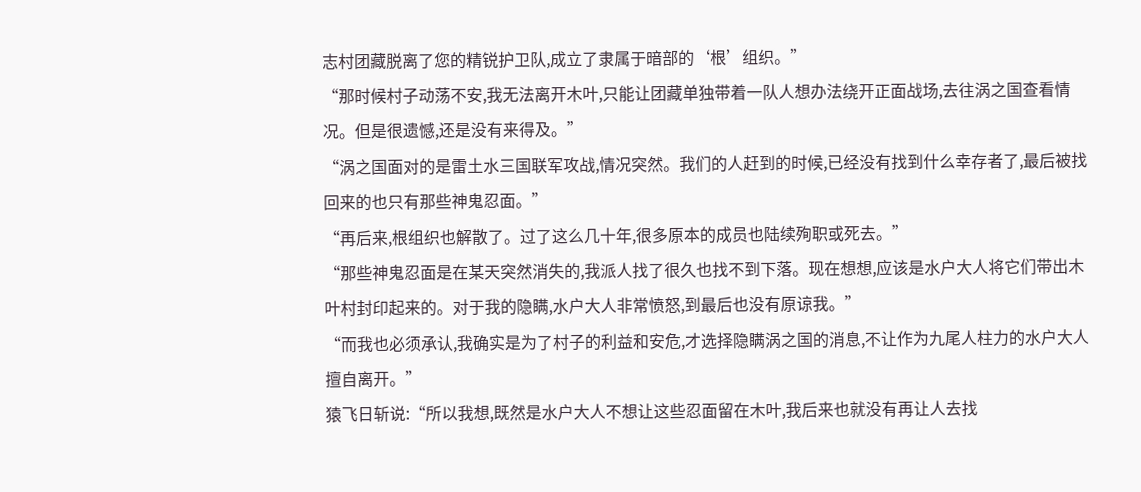志村团藏脱离了您的精锐护卫队,成立了隶属于暗部的‘根’组织。”
“那时候村子动荡不安,我无法离开木叶,只能让团藏单独带着一队人想办法绕开正面战场,去往涡之国查看情况。但是很遗憾,还是没有来得及。”
“涡之国面对的是雷土水三国联军攻战,情况突然。我们的人赶到的时候,已经没有找到什么幸存者了,最后被找回来的也只有那些神鬼忍面。”
“再后来,根组织也解散了。过了这么几十年,很多原本的成员也陆续殉职或死去。”
“那些神鬼忍面是在某天突然消失的,我派人找了很久也找不到下落。现在想想,应该是水户大人将它们带出木叶村封印起来的。对于我的隐瞒,水户大人非常愤怒,到最后也没有原谅我。”
“而我也必须承认,我确实是为了村子的利益和安危,才选择隐瞒涡之国的消息,不让作为九尾人柱力的水户大人擅自离开。”
猿飞日斩说:“所以我想,既然是水户大人不想让这些忍面留在木叶,我后来也就没有再让人去找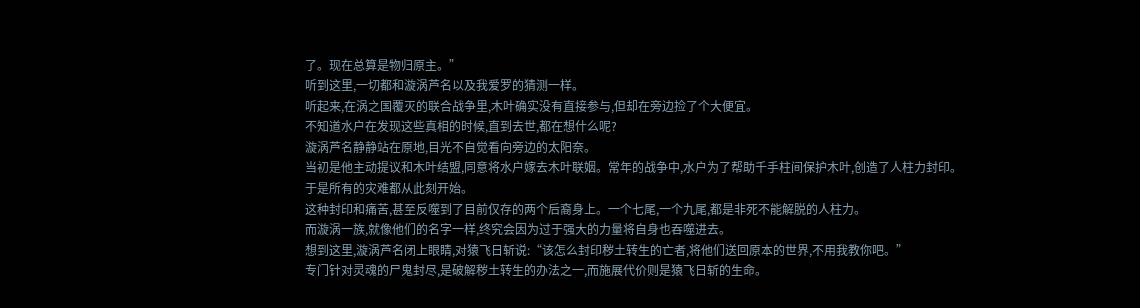了。现在总算是物归原主。”
听到这里,一切都和漩涡芦名以及我爱罗的猜测一样。
听起来,在涡之国覆灭的联合战争里,木叶确实没有直接参与,但却在旁边捡了个大便宜。
不知道水户在发现这些真相的时候,直到去世,都在想什么呢?
漩涡芦名静静站在原地,目光不自觉看向旁边的太阳奈。
当初是他主动提议和木叶结盟,同意将水户嫁去木叶联姻。常年的战争中,水户为了帮助千手柱间保护木叶,创造了人柱力封印。
于是所有的灾难都从此刻开始。
这种封印和痛苦,甚至反噬到了目前仅存的两个后裔身上。一个七尾,一个九尾,都是非死不能解脱的人柱力。
而漩涡一族,就像他们的名字一样,终究会因为过于强大的力量将自身也吞噬进去。
想到这里,漩涡芦名闭上眼睛,对猿飞日斩说:“该怎么封印秽土转生的亡者,将他们送回原本的世界,不用我教你吧。”
专门针对灵魂的尸鬼封尽,是破解秽土转生的办法之一,而施展代价则是猿飞日斩的生命。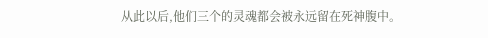从此以后,他们三个的灵魂都会被永远留在死神腹中。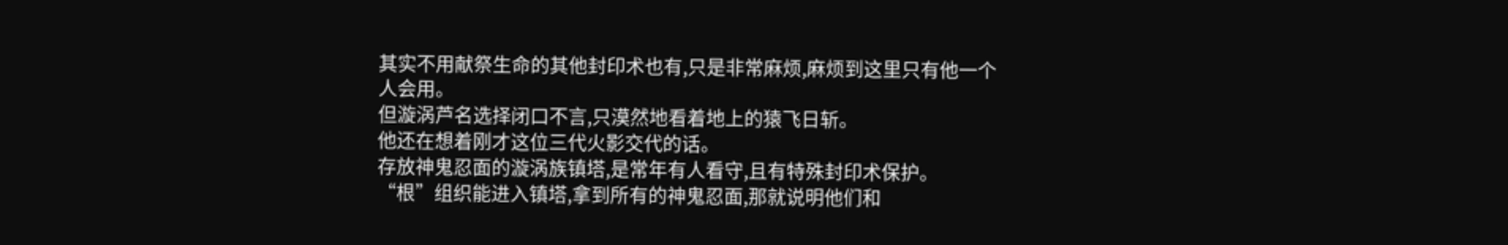其实不用献祭生命的其他封印术也有,只是非常麻烦,麻烦到这里只有他一个人会用。
但漩涡芦名选择闭口不言,只漠然地看着地上的猿飞日斩。
他还在想着刚才这位三代火影交代的话。
存放神鬼忍面的漩涡族镇塔,是常年有人看守,且有特殊封印术保护。
“根”组织能进入镇塔,拿到所有的神鬼忍面,那就说明他们和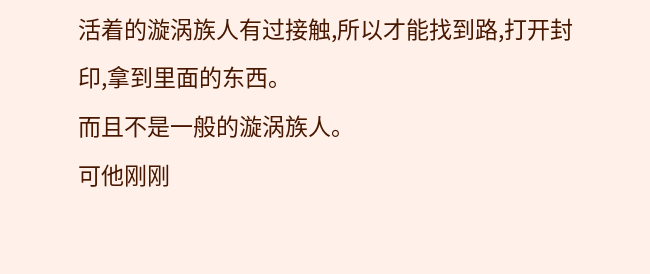活着的漩涡族人有过接触,所以才能找到路,打开封印,拿到里面的东西。
而且不是一般的漩涡族人。
可他刚刚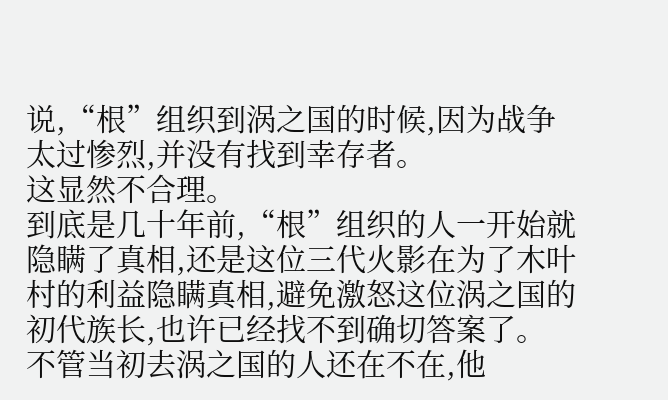说,“根”组织到涡之国的时候,因为战争太过惨烈,并没有找到幸存者。
这显然不合理。
到底是几十年前,“根”组织的人一开始就隐瞒了真相,还是这位三代火影在为了木叶村的利益隐瞒真相,避免激怒这位涡之国的初代族长,也许已经找不到确切答案了。
不管当初去涡之国的人还在不在,他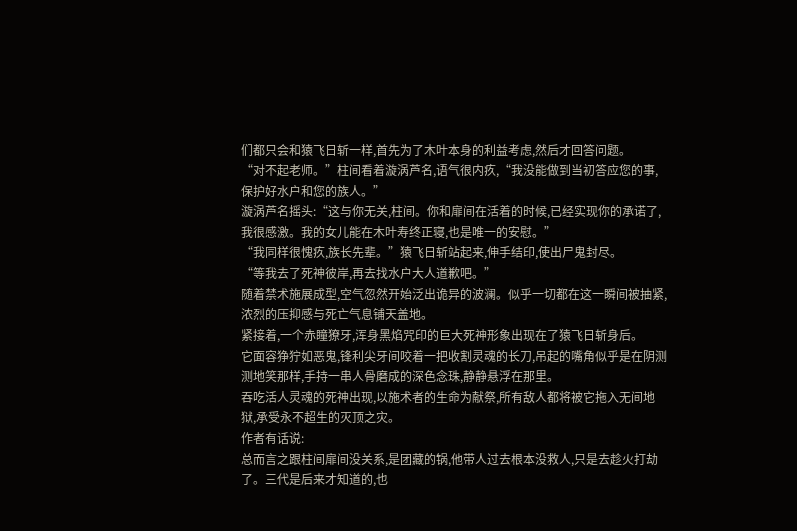们都只会和猿飞日斩一样,首先为了木叶本身的利益考虑,然后才回答问题。
“对不起老师。”柱间看着漩涡芦名,语气很内疚,“我没能做到当初答应您的事,保护好水户和您的族人。”
漩涡芦名摇头:“这与你无关,柱间。你和扉间在活着的时候,已经实现你的承诺了,我很感激。我的女儿能在木叶寿终正寝,也是唯一的安慰。”
“我同样很愧疚,族长先辈。”猿飞日斩站起来,伸手结印,使出尸鬼封尽。
“等我去了死神彼岸,再去找水户大人道歉吧。”
随着禁术施展成型,空气忽然开始泛出诡异的波澜。似乎一切都在这一瞬间被抽紧,浓烈的压抑感与死亡气息铺天盖地。
紧接着,一个赤瞳獠牙,浑身黑焰咒印的巨大死神形象出现在了猿飞日斩身后。
它面容狰狞如恶鬼,锋利尖牙间咬着一把收割灵魂的长刀,吊起的嘴角似乎是在阴测测地笑那样,手持一串人骨磨成的深色念珠,静静悬浮在那里。
吞吃活人灵魂的死神出现,以施术者的生命为献祭,所有敌人都将被它拖入无间地狱,承受永不超生的灭顶之灾。
作者有话说:
总而言之跟柱间扉间没关系,是团藏的锅,他带人过去根本没救人,只是去趁火打劫了。三代是后来才知道的,也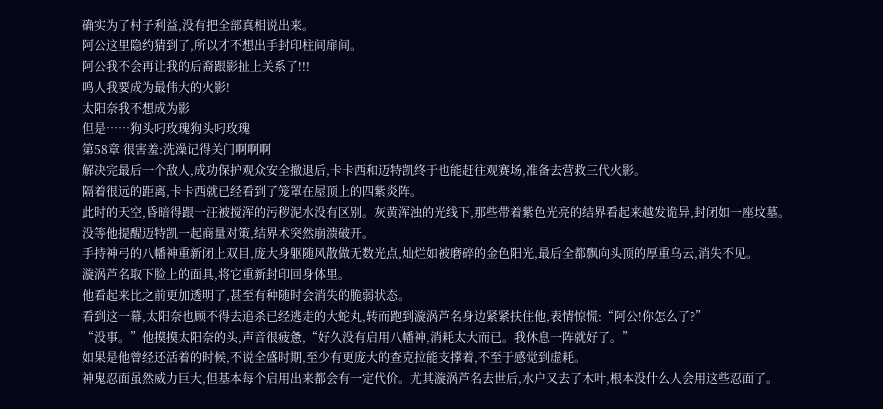确实为了村子利益,没有把全部真相说出来。
阿公这里隐约猜到了,所以才不想出手封印柱间扉间。
阿公我不会再让我的后裔跟影扯上关系了!!!
鸣人我要成为最伟大的火影!
太阳奈我不想成为影
但是……狗头叼玫瑰狗头叼玫瑰
第58章 很害羞:洗澡记得关门啊啊啊
解决完最后一个敌人,成功保护观众安全撤退后,卡卡西和迈特凯终于也能赶往观赛场,准备去营救三代火影。
隔着很远的距离,卡卡西就已经看到了笼罩在屋顶上的四紫炎阵。
此时的天空,昏暗得跟一汪被搅浑的污秽泥水没有区别。灰黄浑浊的光线下,那些带着紫色光亮的结界看起来越发诡异,封闭如一座坟墓。
没等他提醒迈特凯一起商量对策,结界术突然崩溃破开。
手持神弓的八幡神重新闭上双目,庞大身躯随风散做无数光点,灿烂如被磨碎的金色阳光,最后全都飘向头顶的厚重乌云,消失不见。
漩涡芦名取下脸上的面具,将它重新封印回身体里。
他看起来比之前更加透明了,甚至有种随时会消失的脆弱状态。
看到这一幕,太阳奈也顾不得去追杀已经逃走的大蛇丸,转而跑到漩涡芦名身边紧紧扶住他,表情惊慌:“阿公!你怎么了?”
“没事。”他摸摸太阳奈的头,声音很疲惫,“好久没有启用八幡神,消耗太大而已。我休息一阵就好了。”
如果是他曾经还活着的时候,不说全盛时期,至少有更庞大的查克拉能支撑着,不至于感觉到虚耗。
神鬼忍面虽然威力巨大,但基本每个启用出来都会有一定代价。尤其漩涡芦名去世后,水户又去了木叶,根本没什么人会用这些忍面了。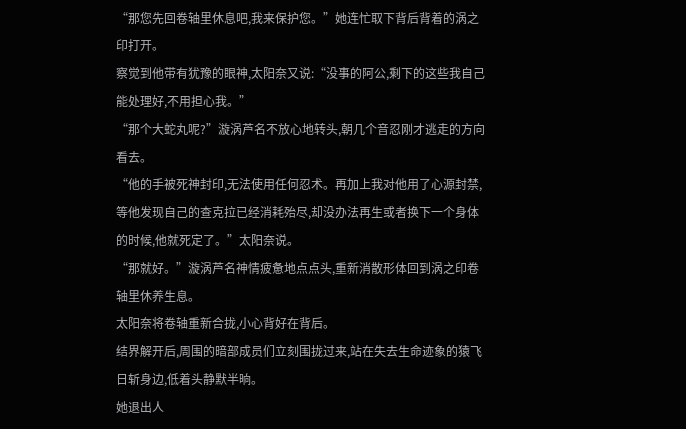“那您先回卷轴里休息吧,我来保护您。”她连忙取下背后背着的涡之印打开。
察觉到他带有犹豫的眼神,太阳奈又说:“没事的阿公,剩下的这些我自己能处理好,不用担心我。”
“那个大蛇丸呢?”漩涡芦名不放心地转头,朝几个音忍刚才逃走的方向看去。
“他的手被死神封印,无法使用任何忍术。再加上我对他用了心源封禁,等他发现自己的查克拉已经消耗殆尽,却没办法再生或者换下一个身体的时候,他就死定了。”太阳奈说。
“那就好。”漩涡芦名神情疲惫地点点头,重新消散形体回到涡之印卷轴里休养生息。
太阳奈将卷轴重新合拢,小心背好在背后。
结界解开后,周围的暗部成员们立刻围拢过来,站在失去生命迹象的猿飞日斩身边,低着头静默半晌。
她退出人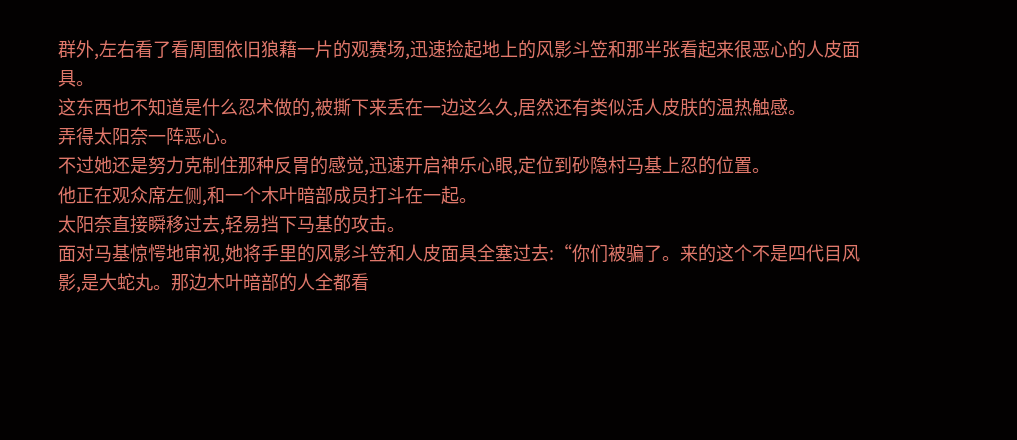群外,左右看了看周围依旧狼藉一片的观赛场,迅速捡起地上的风影斗笠和那半张看起来很恶心的人皮面具。
这东西也不知道是什么忍术做的,被撕下来丢在一边这么久,居然还有类似活人皮肤的温热触感。
弄得太阳奈一阵恶心。
不过她还是努力克制住那种反胃的感觉,迅速开启神乐心眼,定位到砂隐村马基上忍的位置。
他正在观众席左侧,和一个木叶暗部成员打斗在一起。
太阳奈直接瞬移过去,轻易挡下马基的攻击。
面对马基惊愕地审视,她将手里的风影斗笠和人皮面具全塞过去:“你们被骗了。来的这个不是四代目风影,是大蛇丸。那边木叶暗部的人全都看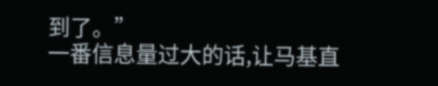到了。”
一番信息量过大的话,让马基直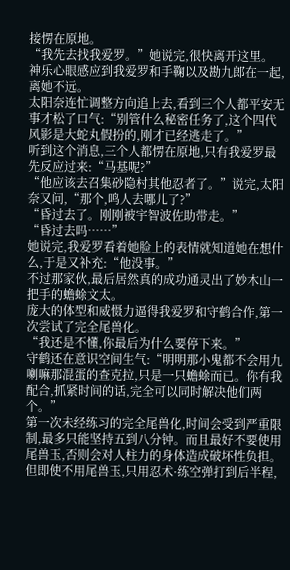接愣在原地。
“我先去找我爱罗。”她说完,很快离开这里。
神乐心眼感应到我爱罗和手鞠以及勘九郎在一起,离她不远。
太阳奈连忙调整方向追上去,看到三个人都平安无事才松了口气:“别管什么秘密任务了,这个四代风影是大蛇丸假扮的,刚才已经逃走了。”
听到这个消息,三个人都愣在原地,只有我爱罗最先反应过来:“马基呢?”
“他应该去召集砂隐村其他忍者了。”说完,太阳奈又问,“那个,鸣人去哪儿了?”
“昏过去了。刚刚被宇智波佐助带走。”
“昏过去吗……”
她说完,我爱罗看着她脸上的表情就知道她在想什么,于是又补充:“他没事。”
不过那家伙,最后居然真的成功通灵出了妙木山一把手的蟾蜍文太。
庞大的体型和威慑力逼得我爱罗和守鹤合作,第一次尝试了完全尾兽化。
“我还是不懂,你最后为什么要停下来。”
守鹤还在意识空间生气:“明明那小鬼都不会用九喇嘛那混蛋的查克拉,只是一只蟾蜍而已。你有我配合,抓紧时间的话,完全可以同时解决他们两个。”
第一次未经练习的完全尾兽化,时间会受到严重限制,最多只能坚持五到八分钟。而且最好不要使用尾兽玉,否则会对人柱力的身体造成破坏性负担。
但即使不用尾兽玉,只用忍术·练空弹打到后半程,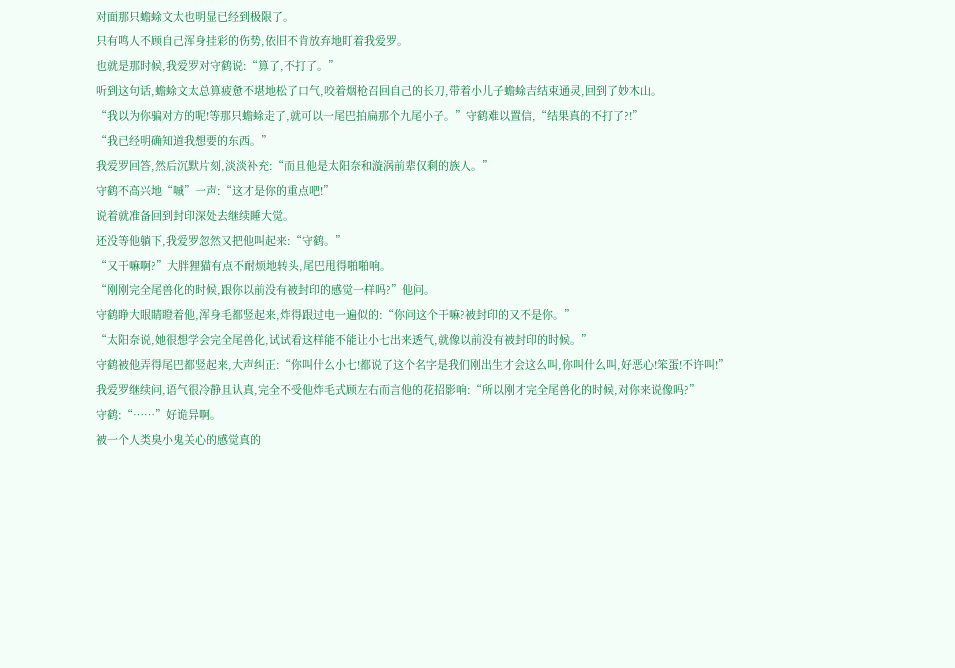对面那只蟾蜍文太也明显已经到极限了。
只有鸣人不顾自己浑身挂彩的伤势,依旧不肯放弃地盯着我爱罗。
也就是那时候,我爱罗对守鹤说:“算了,不打了。”
听到这句话,蟾蜍文太总算疲惫不堪地松了口气,咬着烟枪召回自己的长刀,带着小儿子蟾蜍吉结束通灵,回到了妙木山。
“我以为你骗对方的呢!等那只蟾蜍走了,就可以一尾巴拍扁那个九尾小子。”守鹤难以置信,“结果真的不打了?!”
“我已经明确知道我想要的东西。”
我爱罗回答,然后沉默片刻,淡淡补充:“而且他是太阳奈和漩涡前辈仅剩的族人。”
守鹤不高兴地“嘁”一声:“这才是你的重点吧!”
说着就准备回到封印深处去继续睡大觉。
还没等他躺下,我爱罗忽然又把他叫起来:“守鹤。”
“又干嘛啊?”大胖狸猫有点不耐烦地转头,尾巴甩得啪啪响。
“刚刚完全尾兽化的时候,跟你以前没有被封印的感觉一样吗?”他问。
守鹤睁大眼睛瞪着他,浑身毛都竖起来,炸得跟过电一遍似的:“你问这个干嘛?被封印的又不是你。”
“太阳奈说,她很想学会完全尾兽化,试试看这样能不能让小七出来透气,就像以前没有被封印的时候。”
守鹤被他弄得尾巴都竖起来,大声纠正:“你叫什么小七!都说了这个名字是我们刚出生才会这么叫,你叫什么叫,好恶心!笨蛋!不许叫!”
我爱罗继续问,语气很冷静且认真,完全不受他炸毛式顾左右而言他的花招影响:“所以刚才完全尾兽化的时候,对你来说像吗?”
守鹤:“……”好诡异啊。
被一个人类臭小鬼关心的感觉真的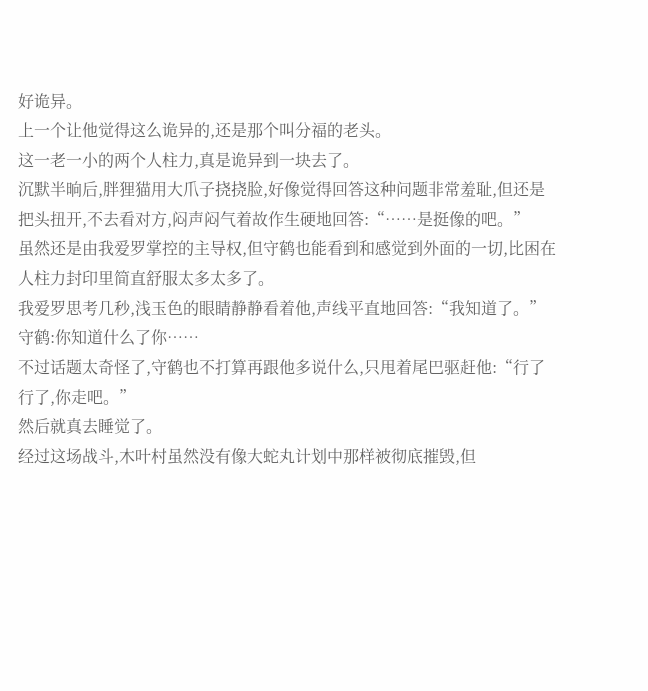好诡异。
上一个让他觉得这么诡异的,还是那个叫分福的老头。
这一老一小的两个人柱力,真是诡异到一块去了。
沉默半晌后,胖狸猫用大爪子挠挠脸,好像觉得回答这种问题非常羞耻,但还是把头扭开,不去看对方,闷声闷气着故作生硬地回答:“……是挺像的吧。”
虽然还是由我爱罗掌控的主导权,但守鹤也能看到和感觉到外面的一切,比困在人柱力封印里简直舒服太多太多了。
我爱罗思考几秒,浅玉色的眼睛静静看着他,声线平直地回答:“我知道了。”
守鹤:你知道什么了你……
不过话题太奇怪了,守鹤也不打算再跟他多说什么,只甩着尾巴驱赶他:“行了行了,你走吧。”
然后就真去睡觉了。
经过这场战斗,木叶村虽然没有像大蛇丸计划中那样被彻底摧毁,但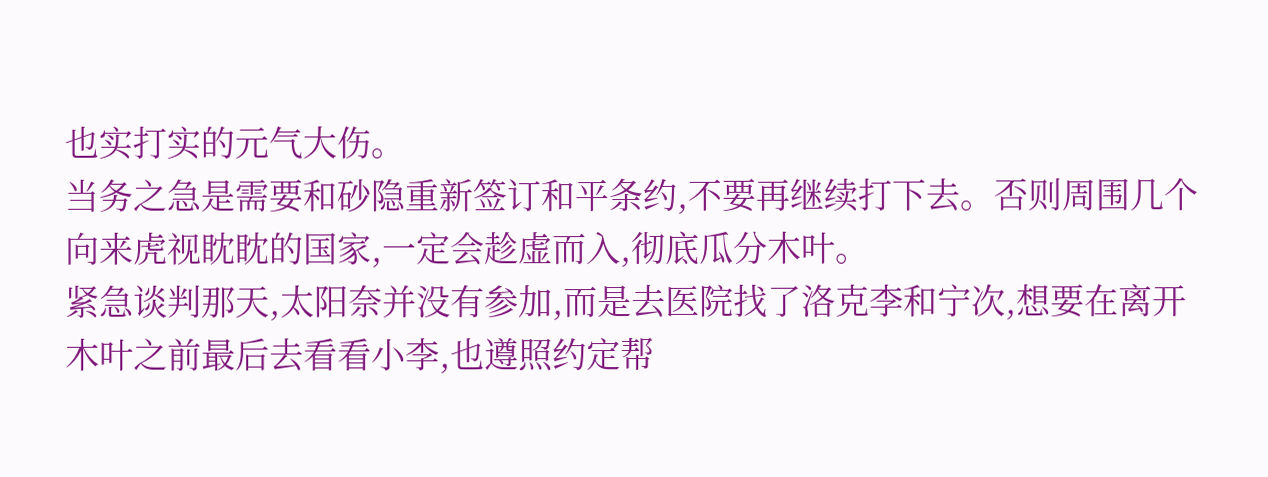也实打实的元气大伤。
当务之急是需要和砂隐重新签订和平条约,不要再继续打下去。否则周围几个向来虎视眈眈的国家,一定会趁虚而入,彻底瓜分木叶。
紧急谈判那天,太阳奈并没有参加,而是去医院找了洛克李和宁次,想要在离开木叶之前最后去看看小李,也遵照约定帮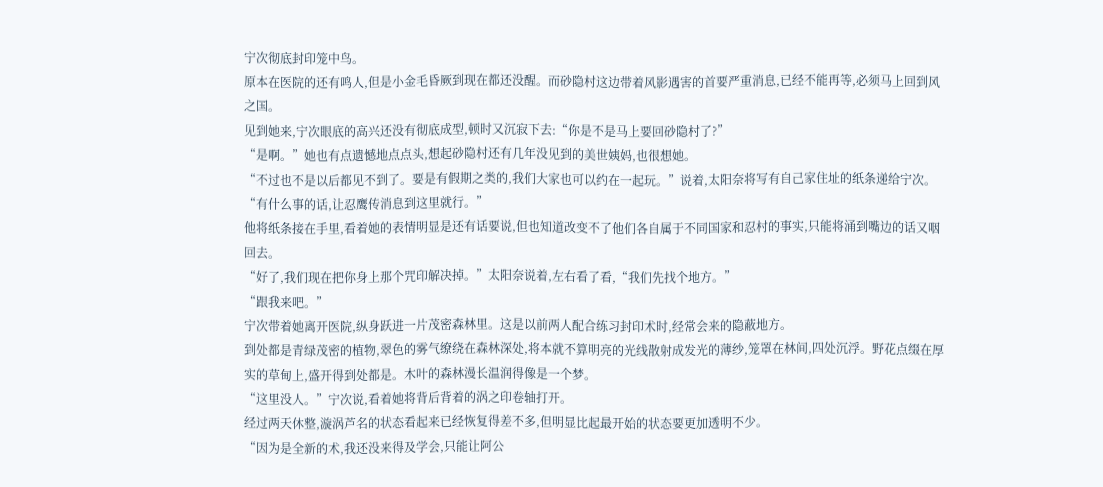宁次彻底封印笼中鸟。
原本在医院的还有鸣人,但是小金毛昏厥到现在都还没醒。而砂隐村这边带着风影遇害的首要严重消息,已经不能再等,必须马上回到风之国。
见到她来,宁次眼底的高兴还没有彻底成型,顿时又沉寂下去:“你是不是马上要回砂隐村了?”
“是啊。”她也有点遗憾地点点头,想起砂隐村还有几年没见到的美世姨妈,也很想她。
“不过也不是以后都见不到了。要是有假期之类的,我们大家也可以约在一起玩。”说着,太阳奈将写有自己家住址的纸条递给宁次。
“有什么事的话,让忍鹰传消息到这里就行。”
他将纸条接在手里,看着她的表情明显是还有话要说,但也知道改变不了他们各自属于不同国家和忍村的事实,只能将涌到嘴边的话又咽回去。
“好了,我们现在把你身上那个咒印解决掉。”太阳奈说着,左右看了看,“我们先找个地方。”
“跟我来吧。”
宁次带着她离开医院,纵身跃进一片茂密森林里。这是以前两人配合练习封印术时,经常会来的隐蔽地方。
到处都是青绿茂密的植物,翠色的雾气缭绕在森林深处,将本就不算明亮的光线散射成发光的薄纱,笼罩在林间,四处沉浮。野花点缀在厚实的草甸上,盛开得到处都是。木叶的森林漫长温润得像是一个梦。
“这里没人。”宁次说,看着她将背后背着的涡之印卷轴打开。
经过两天休整,漩涡芦名的状态看起来已经恢复得差不多,但明显比起最开始的状态要更加透明不少。
“因为是全新的术,我还没来得及学会,只能让阿公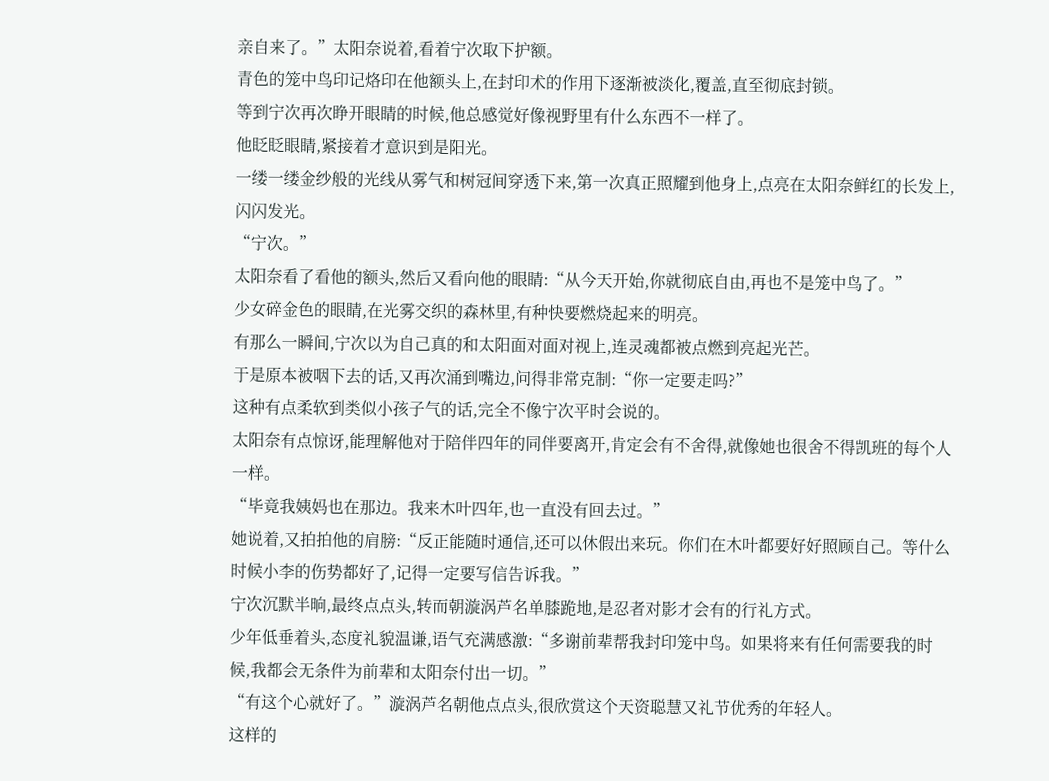亲自来了。”太阳奈说着,看着宁次取下护额。
青色的笼中鸟印记烙印在他额头上,在封印术的作用下逐渐被淡化,覆盖,直至彻底封锁。
等到宁次再次睁开眼睛的时候,他总感觉好像视野里有什么东西不一样了。
他眨眨眼睛,紧接着才意识到是阳光。
一缕一缕金纱般的光线从雾气和树冠间穿透下来,第一次真正照耀到他身上,点亮在太阳奈鲜红的长发上,闪闪发光。
“宁次。”
太阳奈看了看他的额头,然后又看向他的眼睛:“从今天开始,你就彻底自由,再也不是笼中鸟了。”
少女碎金色的眼睛,在光雾交织的森林里,有种快要燃烧起来的明亮。
有那么一瞬间,宁次以为自己真的和太阳面对面对视上,连灵魂都被点燃到亮起光芒。
于是原本被咽下去的话,又再次涌到嘴边,问得非常克制:“你一定要走吗?”
这种有点柔软到类似小孩子气的话,完全不像宁次平时会说的。
太阳奈有点惊讶,能理解他对于陪伴四年的同伴要离开,肯定会有不舍得,就像她也很舍不得凯班的每个人一样。
“毕竟我姨妈也在那边。我来木叶四年,也一直没有回去过。”
她说着,又拍拍他的肩膀:“反正能随时通信,还可以休假出来玩。你们在木叶都要好好照顾自己。等什么时候小李的伤势都好了,记得一定要写信告诉我。”
宁次沉默半晌,最终点点头,转而朝漩涡芦名单膝跪地,是忍者对影才会有的行礼方式。
少年低垂着头,态度礼貌温谦,语气充满感激:“多谢前辈帮我封印笼中鸟。如果将来有任何需要我的时候,我都会无条件为前辈和太阳奈付出一切。”
“有这个心就好了。”漩涡芦名朝他点点头,很欣赏这个天资聪慧又礼节优秀的年轻人。
这样的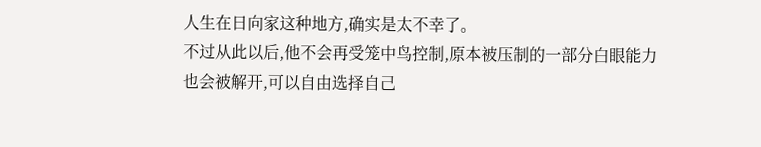人生在日向家这种地方,确实是太不幸了。
不过从此以后,他不会再受笼中鸟控制,原本被压制的一部分白眼能力也会被解开,可以自由选择自己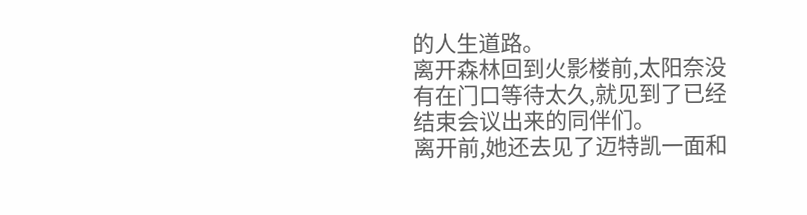的人生道路。
离开森林回到火影楼前,太阳奈没有在门口等待太久,就见到了已经结束会议出来的同伴们。
离开前,她还去见了迈特凯一面和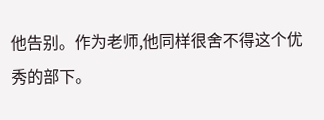他告别。作为老师,他同样很舍不得这个优秀的部下。